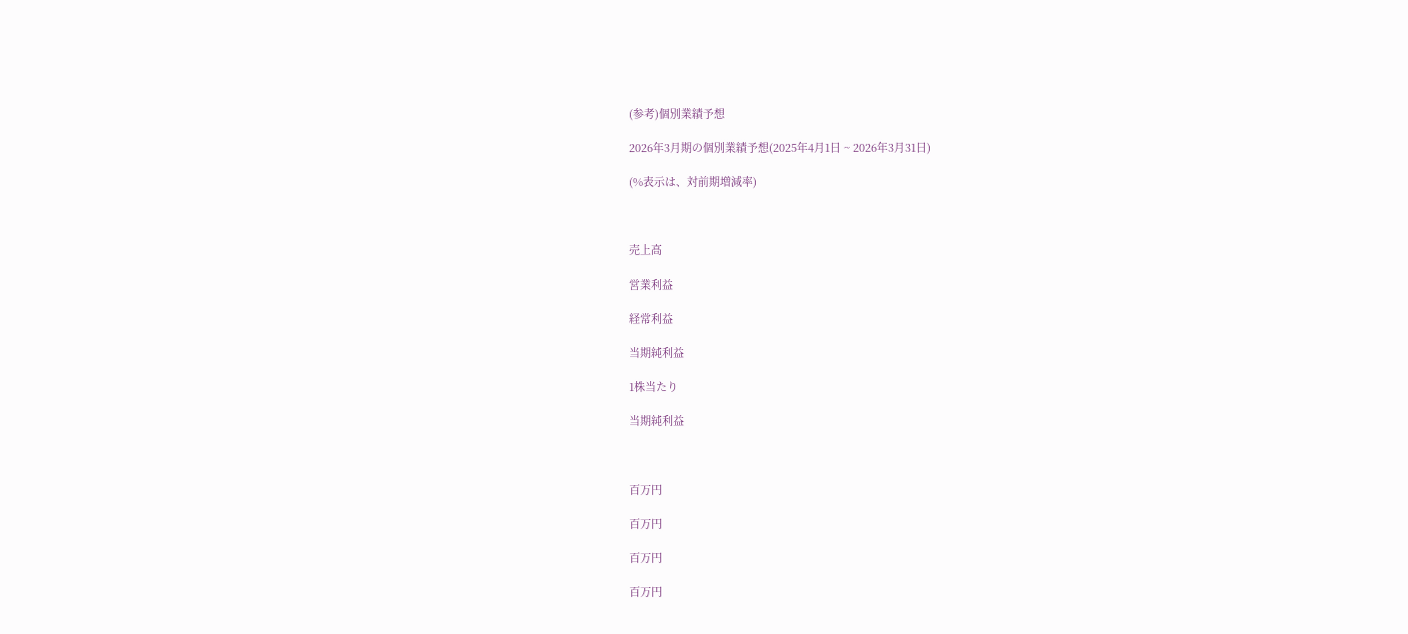(参考)個別業績予想

2026年3月期の個別業績予想(2025年4月1日 ~ 2026年3月31日)

(%表示は、対前期増減率)



売上高

営業利益

経常利益

当期純利益

1株当たり

当期純利益



百万円

百万円

百万円

百万円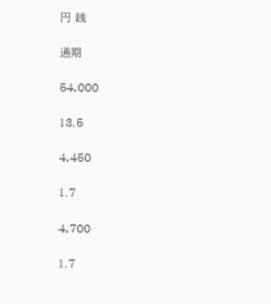円 銭

通期

54,000

13.5

4,450

1.7

4,700

1.7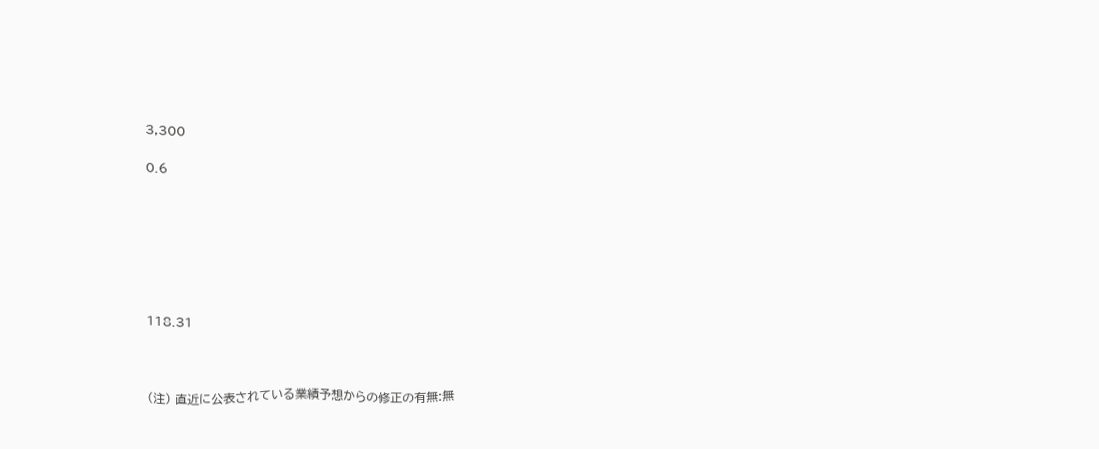3,300

0.6







118.31



(注) 直近に公表されている業績予想からの修正の有無:無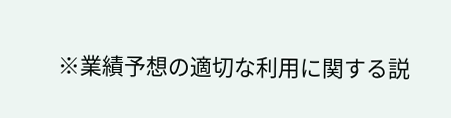※業績予想の適切な利用に関する説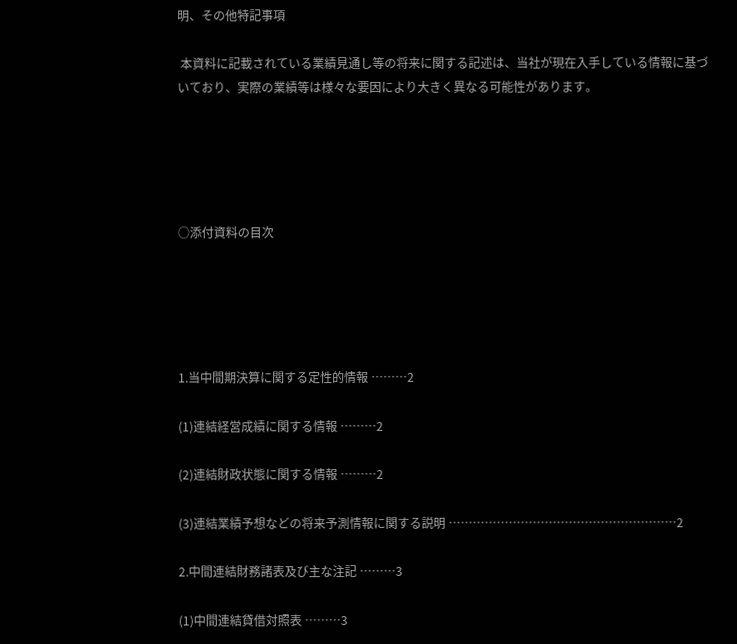明、その他特記事項

 本資料に記載されている業績見通し等の将来に関する記述は、当社が現在入手している情報に基づいており、実際の業績等は様々な要因により大きく異なる可能性があります。





○添付資料の目次





1.当中間期決算に関する定性的情報 ………2

(1)連結経営成績に関する情報 ………2

(2)連結財政状態に関する情報 ………2

(3)連結業績予想などの将来予測情報に関する説明 …………………………………………………2

2.中間連結財務諸表及び主な注記 ………3

(1)中間連結貸借対照表 ………3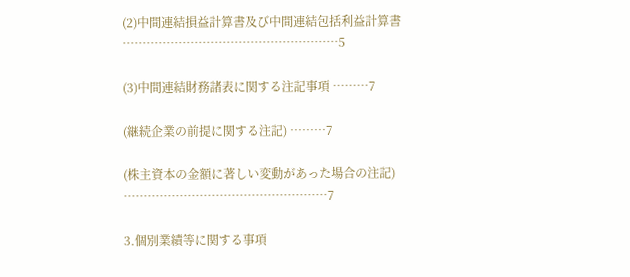(2)中間連結損益計算書及び中間連結包括利益計算書 ………………………………………………5

(3)中間連結財務諸表に関する注記事項 ………7

(継続企業の前提に関する注記) ………7

(株主資本の金額に著しい変動があった場合の注記) ……………………………………………7

3.個別業績等に関する事項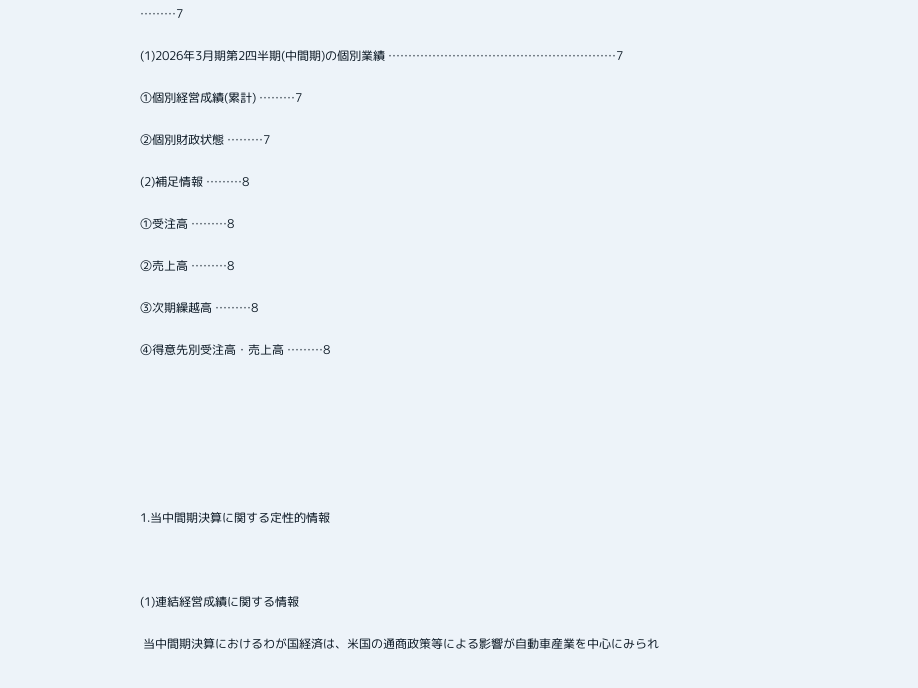………7

(1)2026年3月期第2四半期(中間期)の個別業績 …………………………………………………7

①個別経営成績(累計) ………7

②個別財政状態 ………7

(2)補足情報 ………8

①受注高 ………8

②売上高 ………8

③次期繰越高 ………8

④得意先別受注高・売上高 ………8







1.当中間期決算に関する定性的情報



(1)連結経営成績に関する情報

 当中間期決算におけるわが国経済は、米国の通商政策等による影響が自動車産業を中心にみられ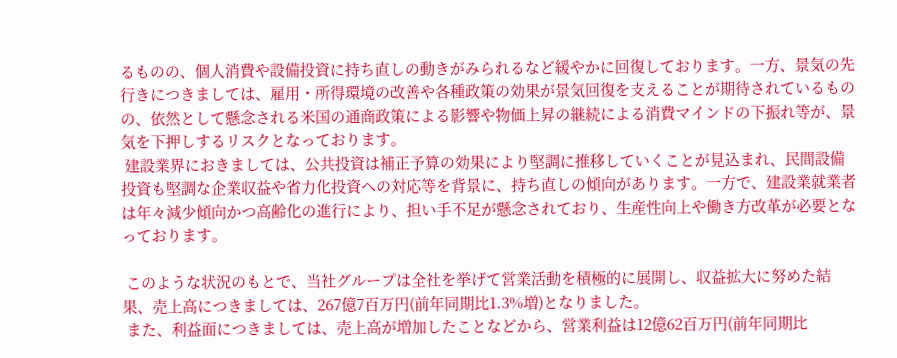るものの、個人消費や設備投資に持ち直しの動きがみられるなど緩やかに回復しております。一方、景気の先行きにつきましては、雇用・所得環境の改善や各種政策の効果が景気回復を支えることが期待されているものの、依然として懸念される米国の通商政策による影響や物価上昇の継続による消費マインドの下振れ等が、景気を下押しするリスクとなっております。
 建設業界におきましては、公共投資は補正予算の効果により堅調に推移していくことが見込まれ、民間設備投資も堅調な企業収益や省力化投資への対応等を背景に、持ち直しの傾向があります。一方で、建設業就業者は年々減少傾向かつ高齢化の進行により、担い手不足が懸念されており、生産性向上や働き方改革が必要となっております。

 このような状況のもとで、当社グループは全社を挙げて営業活動を積極的に展開し、収益拡大に努めた結果、売上高につきましては、267億7百万円(前年同期比1.3%増)となりました。
 また、利益面につきましては、売上高が増加したことなどから、営業利益は12億62百万円(前年同期比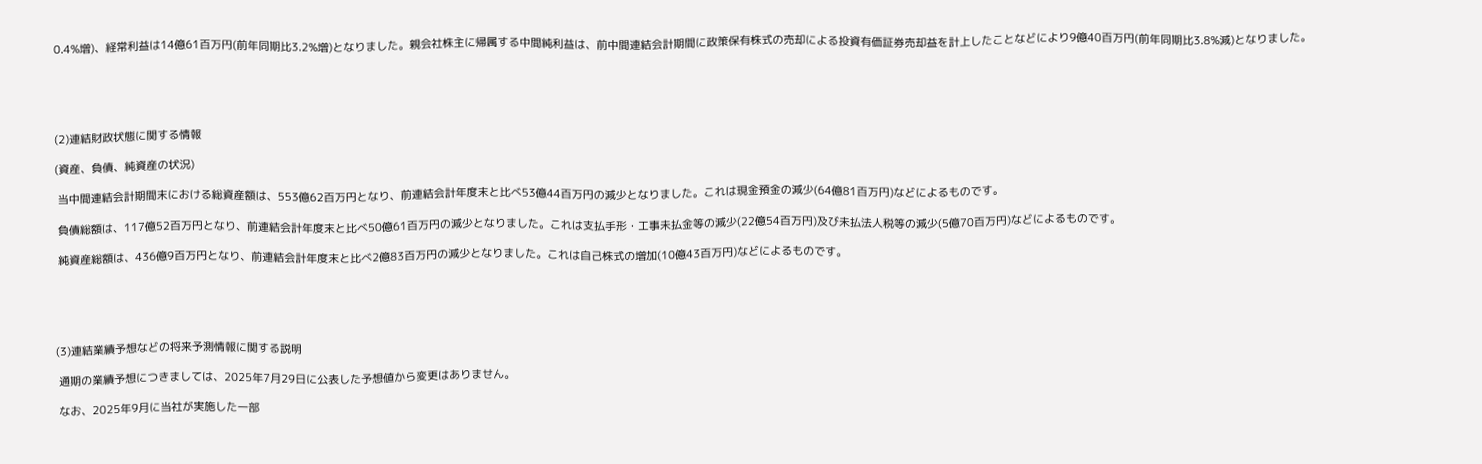0.4%増)、経常利益は14億61百万円(前年同期比3.2%増)となりました。親会社株主に帰属する中間純利益は、前中間連結会計期間に政策保有株式の売却による投資有価証券売却益を計上したことなどにより9億40百万円(前年同期比3.8%減)となりました。





(2)連結財政状態に関する情報

(資産、負債、純資産の状況)

 当中間連結会計期間末における総資産額は、553億62百万円となり、前連結会計年度末と比べ53億44百万円の減少となりました。これは現金預金の減少(64億81百万円)などによるものです。

 負債総額は、117億52百万円となり、前連結会計年度末と比べ50億61百万円の減少となりました。これは支払手形・工事未払金等の減少(22億54百万円)及び未払法人税等の減少(5億70百万円)などによるものです。

 純資産総額は、436億9百万円となり、前連結会計年度末と比べ2億83百万円の減少となりました。これは自己株式の増加(10億43百万円)などによるものです。





(3)連結業績予想などの将来予測情報に関する説明

 通期の業績予想につきましては、2025年7月29日に公表した予想値から変更はありません。

 なお、2025年9月に当社が実施した一部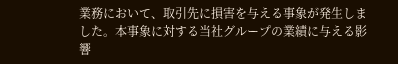業務において、取引先に損害を与える事象が発生しました。本事象に対する当社グループの業績に与える影響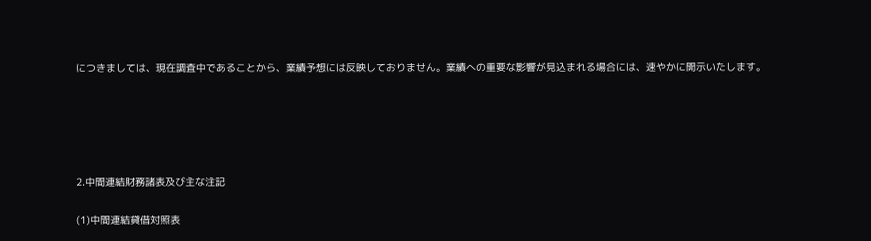につきましては、現在調査中であることから、業績予想には反映しておりません。業績への重要な影響が見込まれる場合には、速やかに開示いたします。





2.中間連結財務諸表及び主な注記

(1)中間連結貸借対照表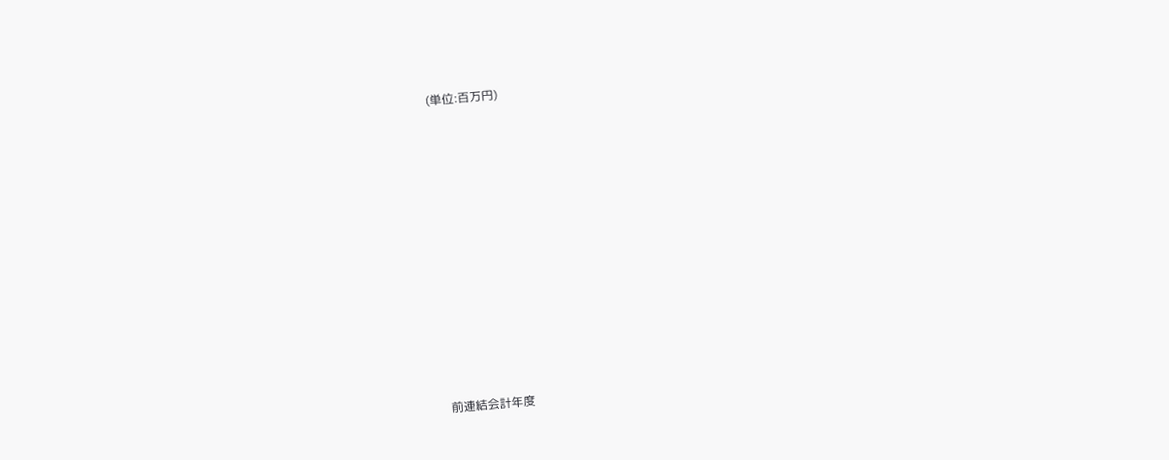(単位:百万円)





















前連結会計年度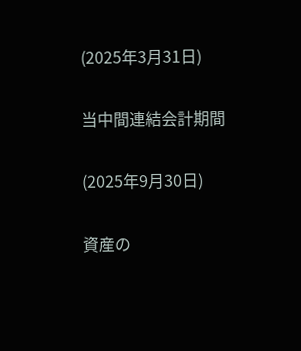(2025年3月31日)

当中間連結会計期間

(2025年9月30日)

資産の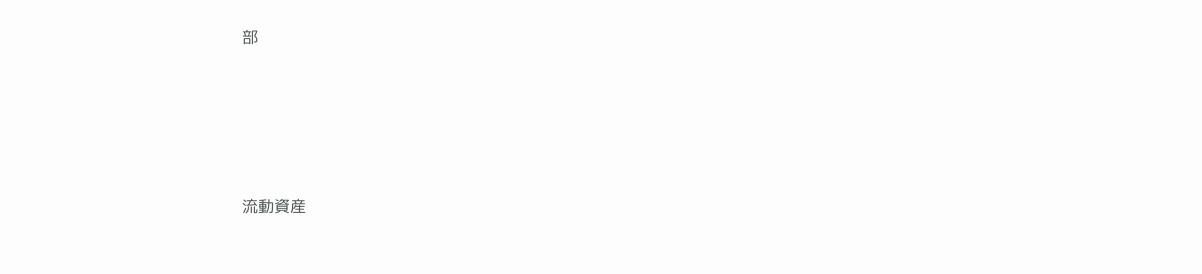部







流動資産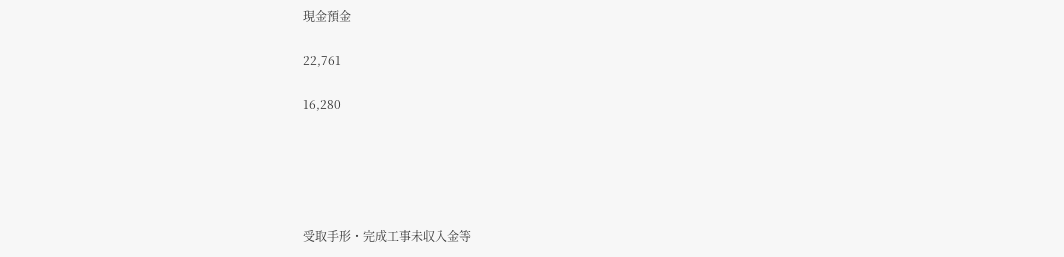現金預金

22,761

16,280





受取手形・完成工事未収入金等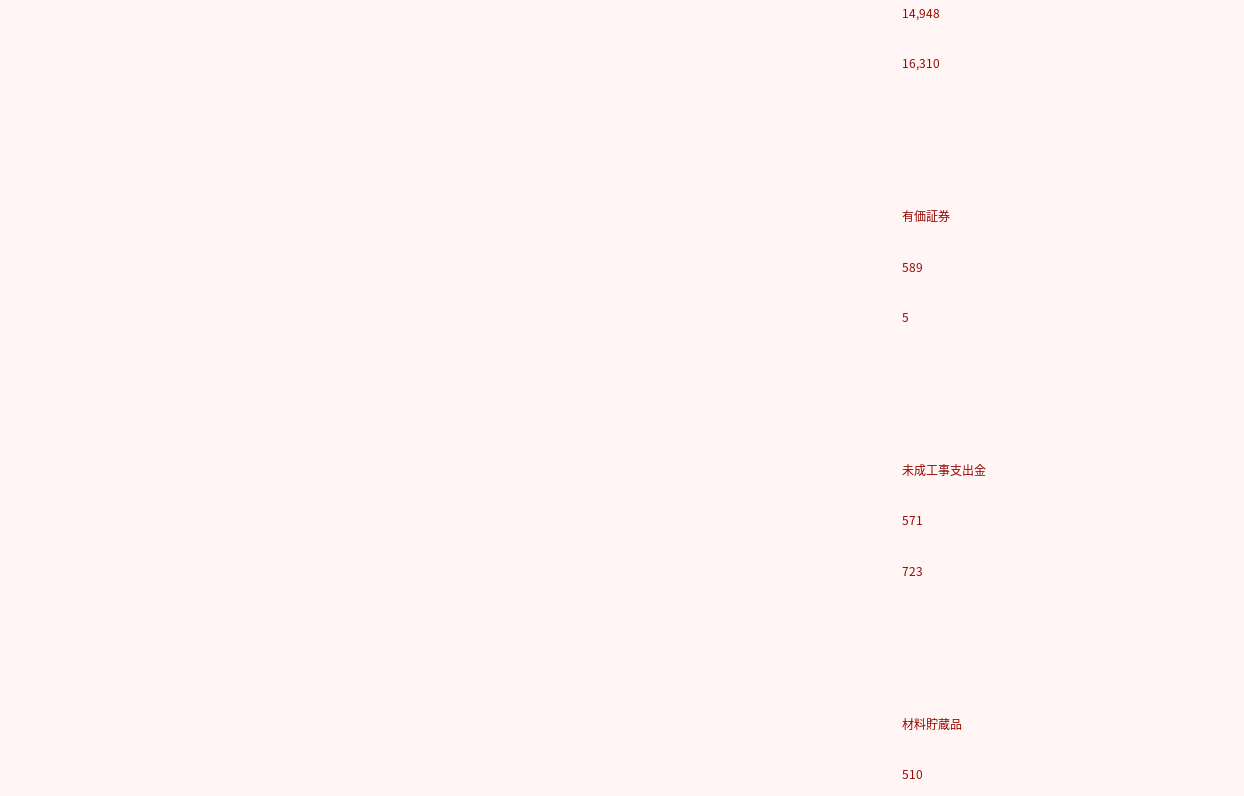14,948

16,310





有価証券

589

5





未成工事支出金

571

723





材料貯蔵品

510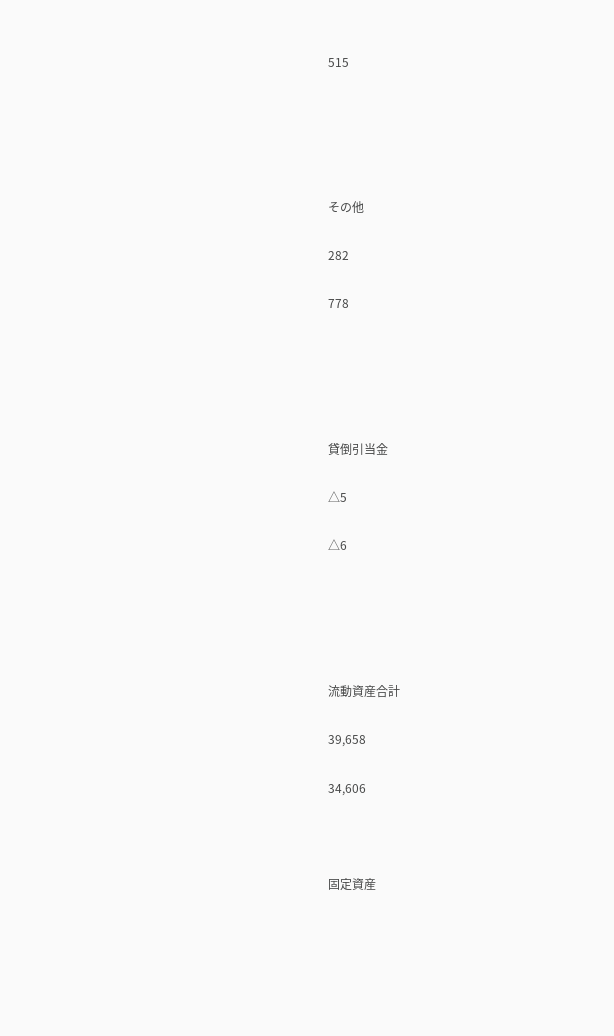515





その他

282

778





貸倒引当金

△5

△6





流動資産合計

39,658

34,606



固定資産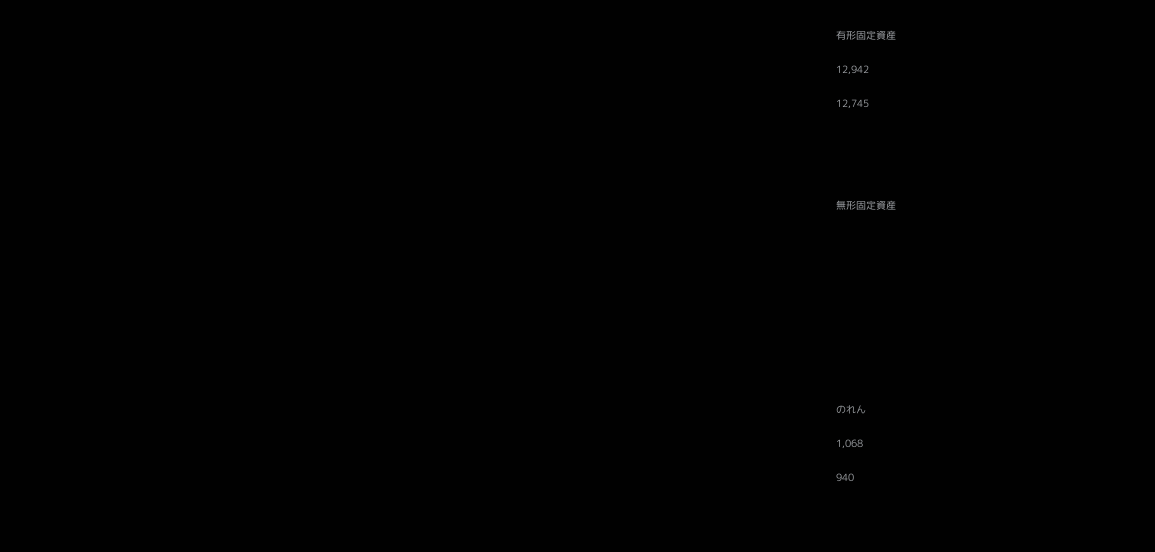有形固定資産

12,942

12,745





無形固定資産











のれん

1,068

940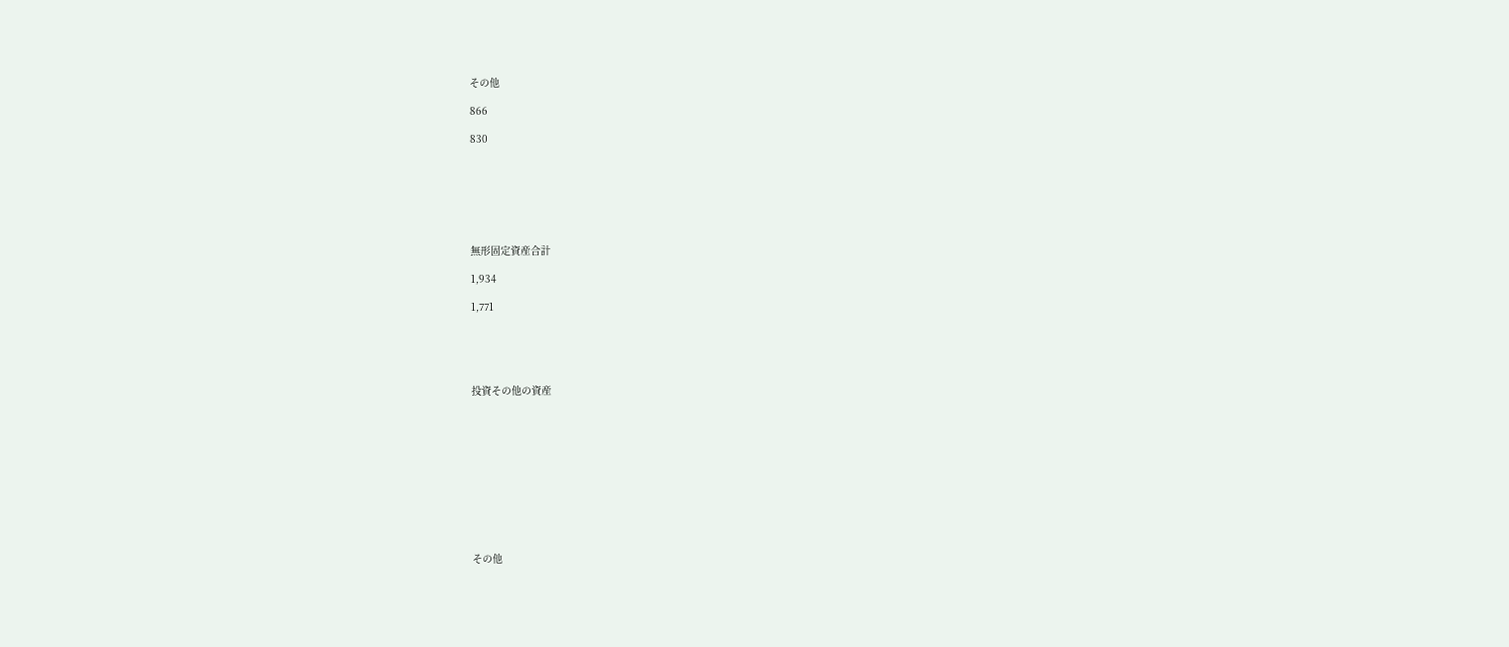その他

866

830







無形固定資産合計

1,934

1,771





投資その他の資産











その他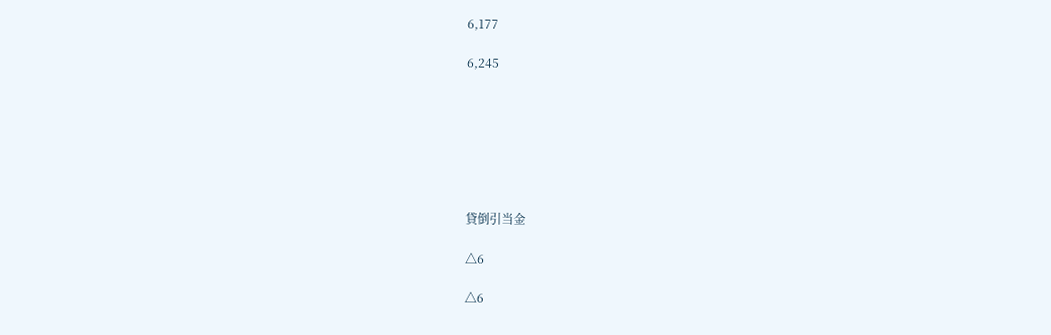6,177

6,245







貸倒引当金

△6

△6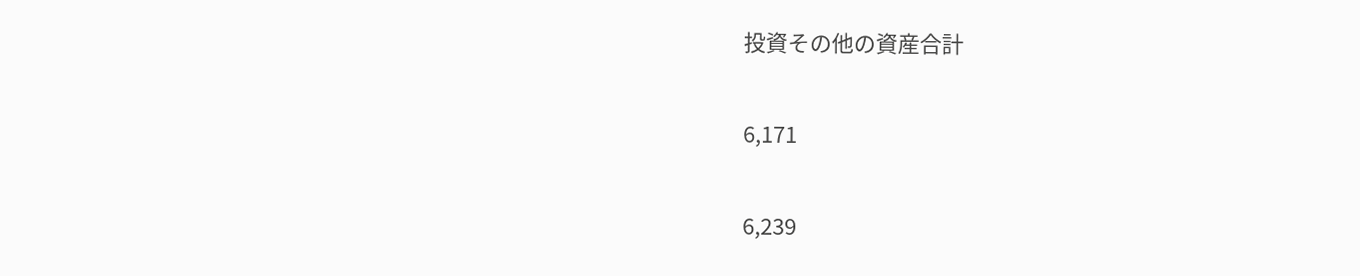投資その他の資産合計

6,171

6,239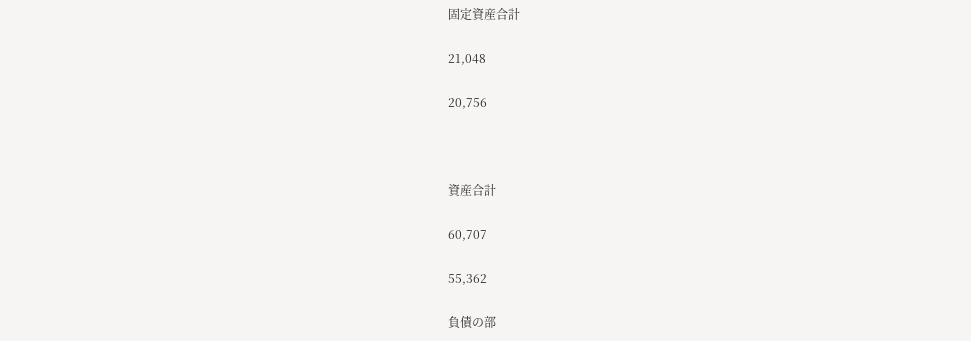固定資産合計

21,048

20,756



資産合計

60,707

55,362

負債の部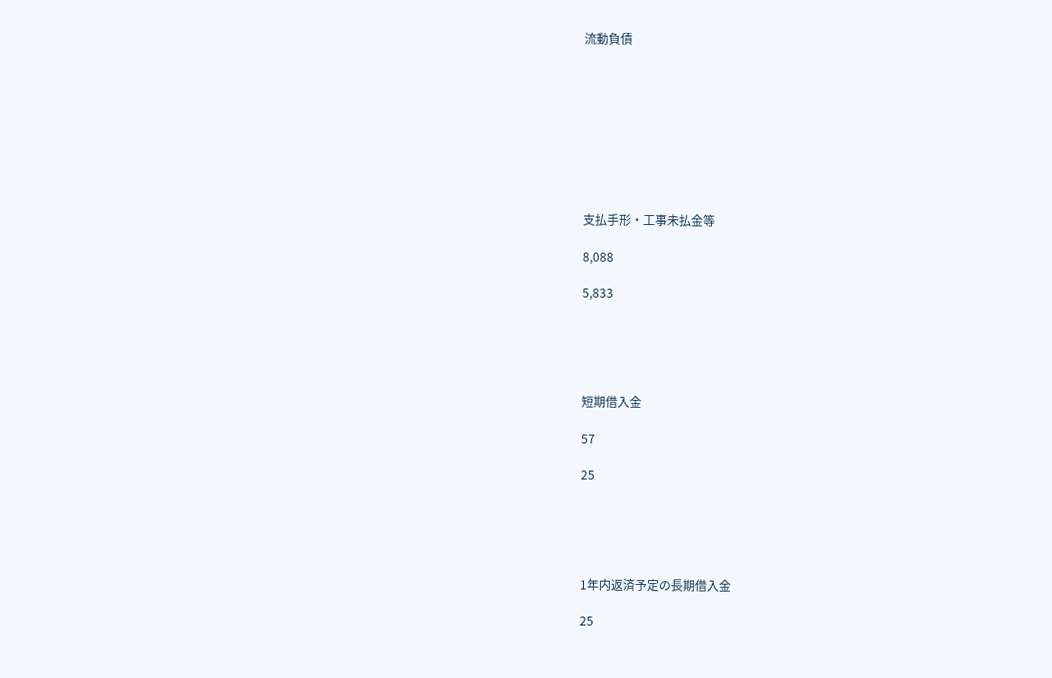流動負債









支払手形・工事未払金等

8,088

5,833





短期借入金

57

25





1年内返済予定の長期借入金

25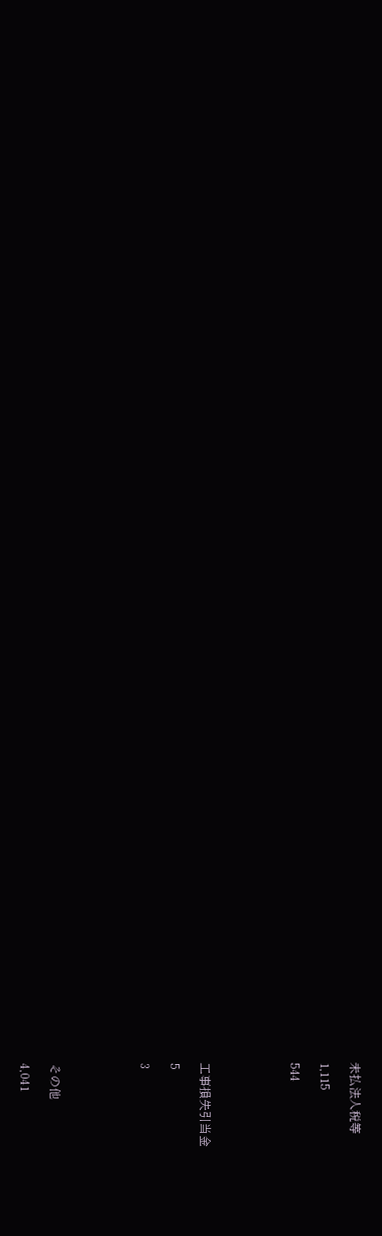未払法人税等

1,115

544





工事損失引当金

5

3





その他

4,041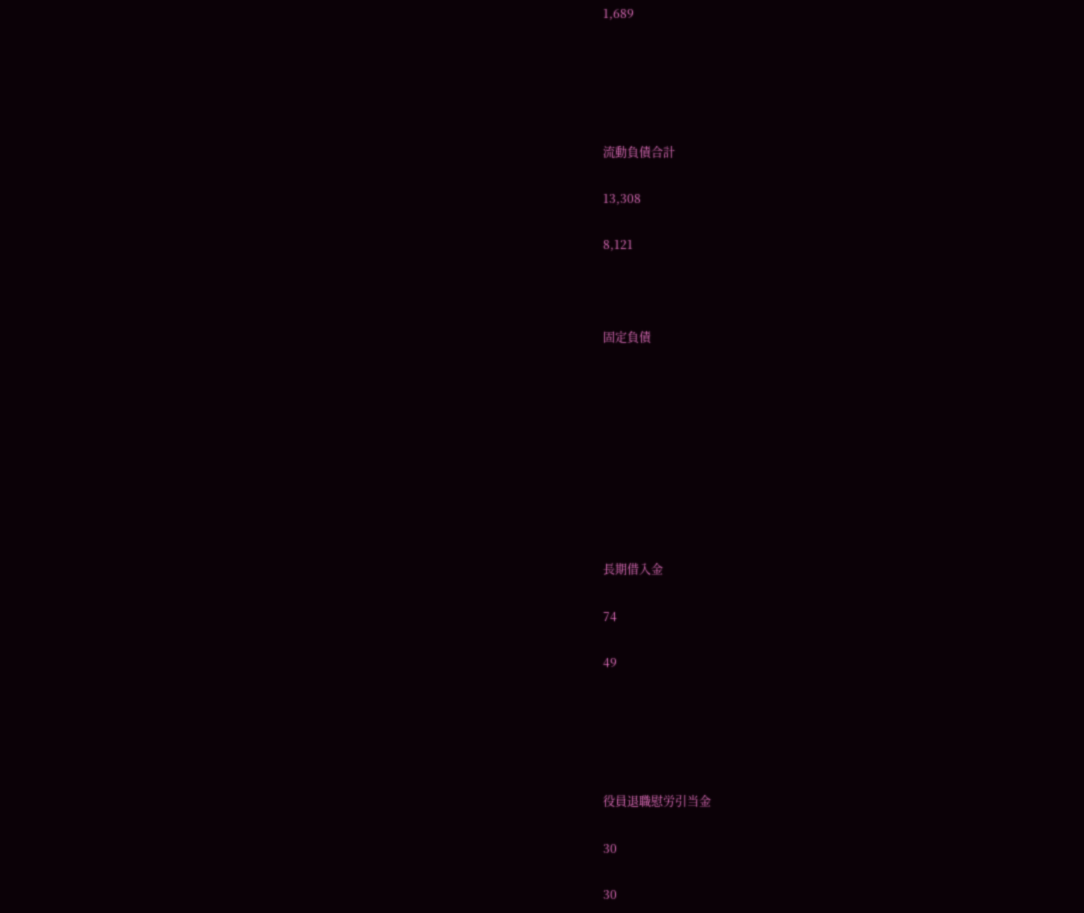1,689





流動負債合計

13,308

8,121



固定負債









長期借入金

74

49





役員退職慰労引当金

30

30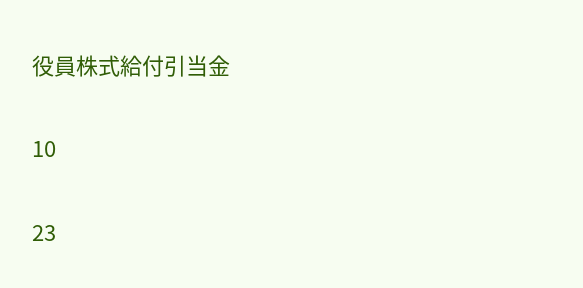役員株式給付引当金

10

23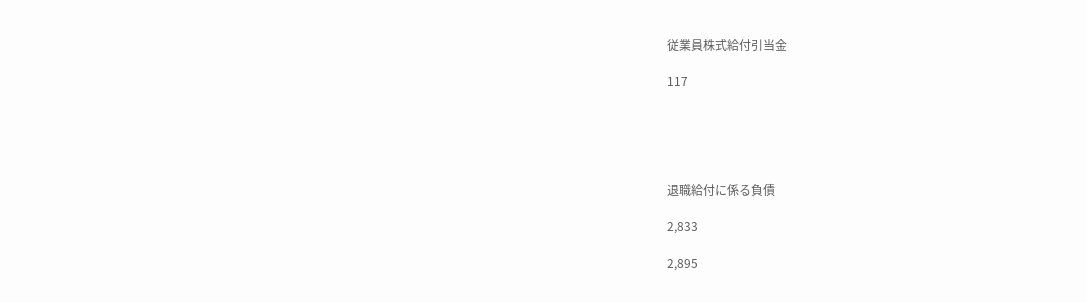従業員株式給付引当金

117





退職給付に係る負債

2,833

2,895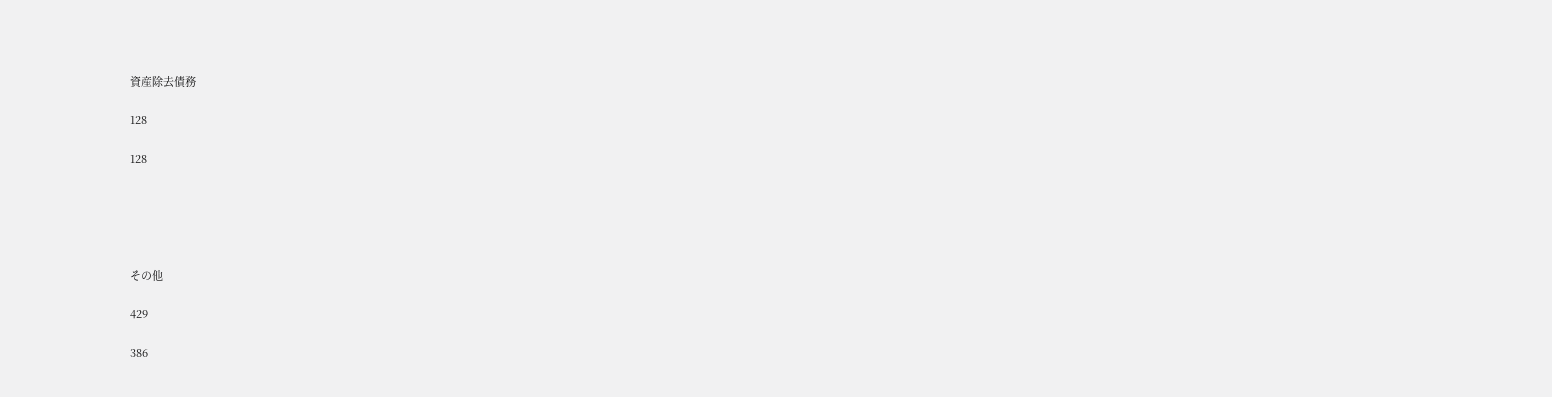資産除去債務

128

128





その他

429

386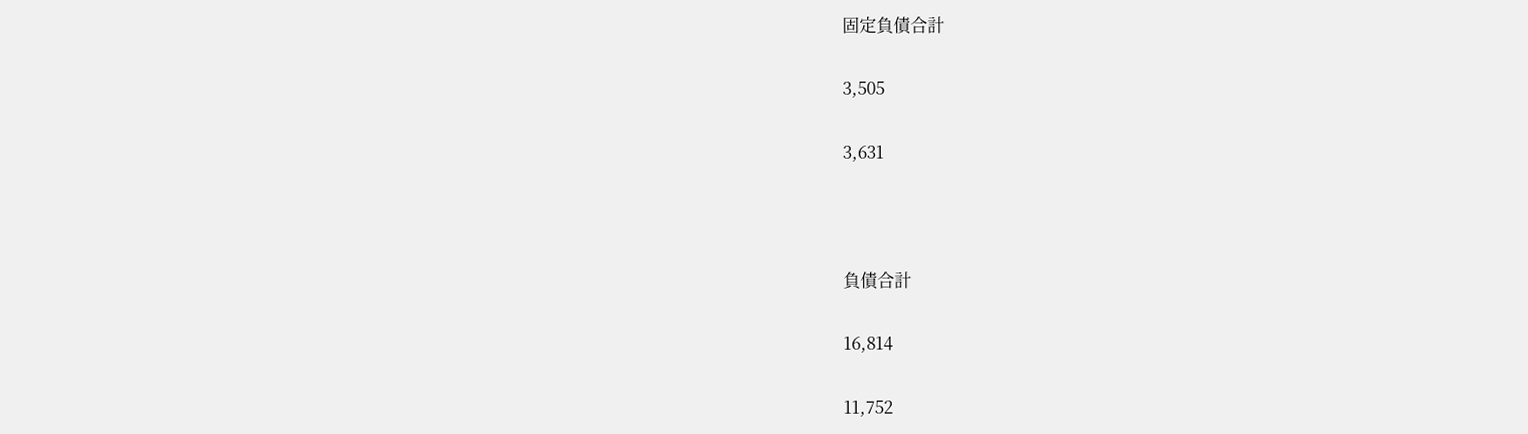固定負債合計

3,505

3,631



負債合計

16,814

11,752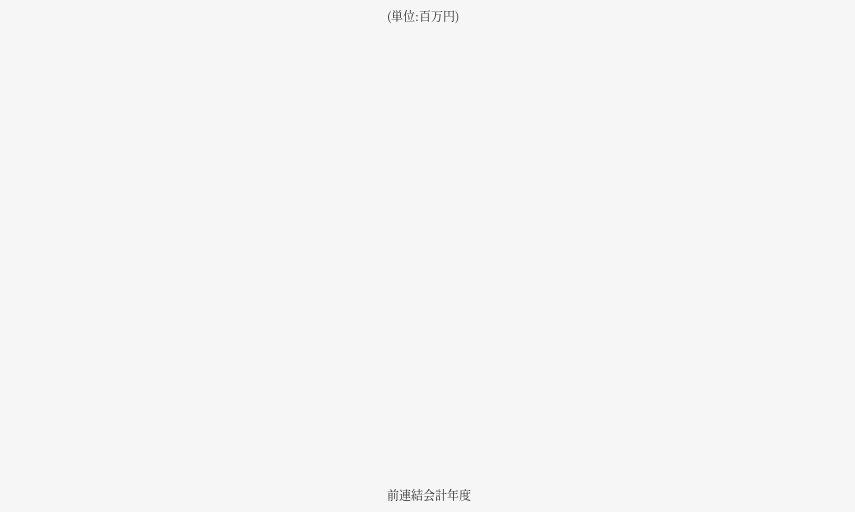(単位:百万円)





















前連結会計年度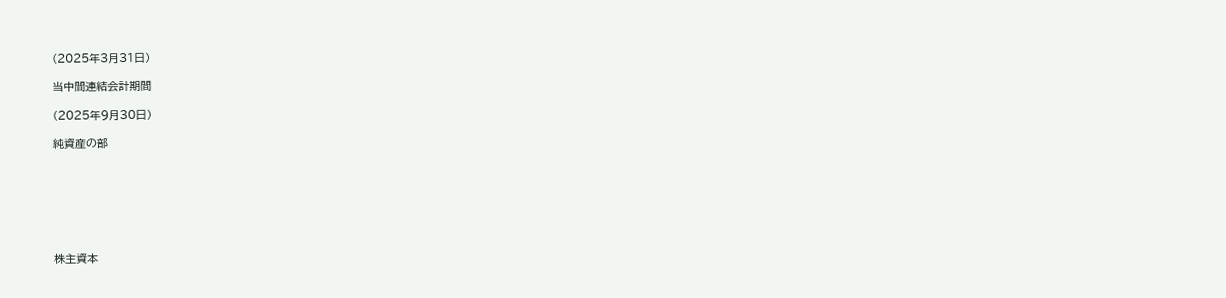(2025年3月31日)

当中間連結会計期間

(2025年9月30日)

純資産の部







株主資本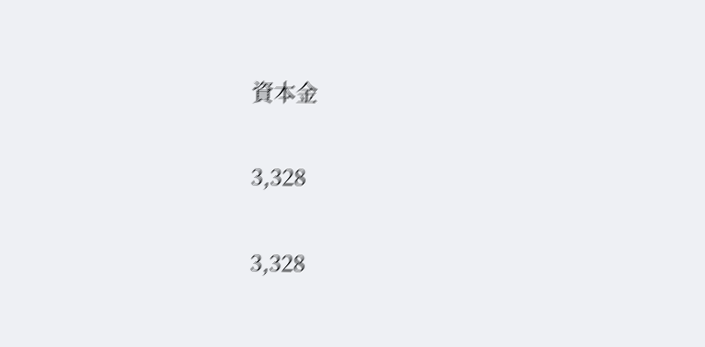資本金

3,328

3,328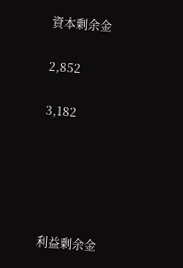資本剰余金

2,852

3,182





利益剰余金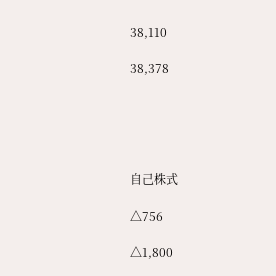38,110

38,378





自己株式

△756

△1,800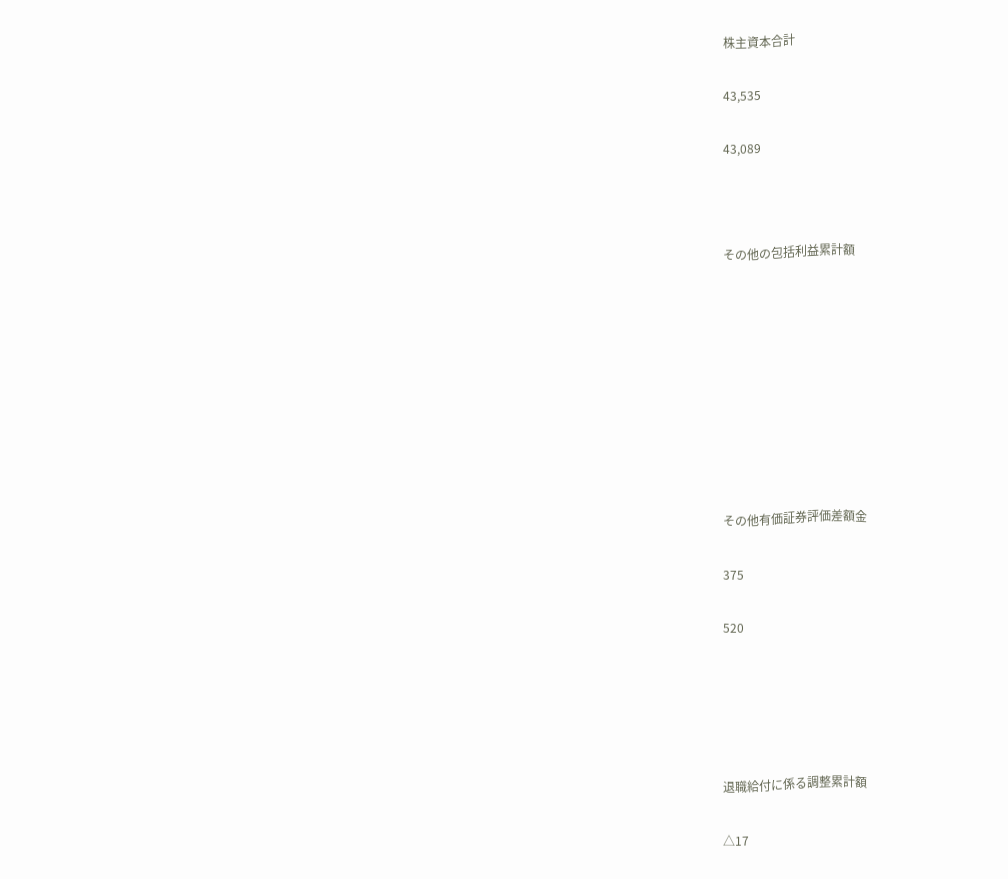株主資本合計

43,535

43,089



その他の包括利益累計額









その他有価証券評価差額金

375

520





退職給付に係る調整累計額

△17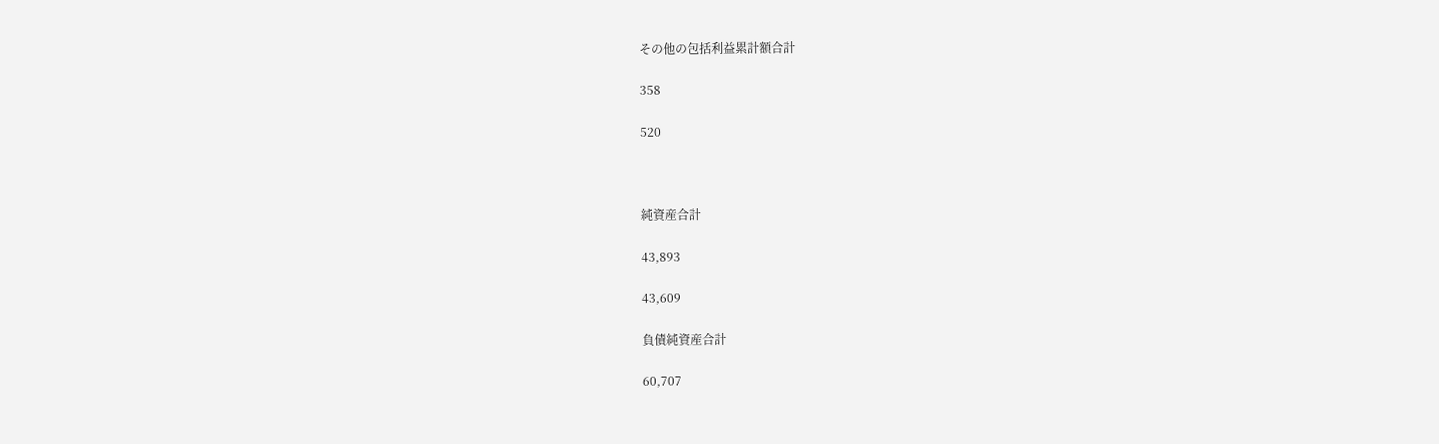その他の包括利益累計額合計

358

520



純資産合計

43,893

43,609

負債純資産合計

60,707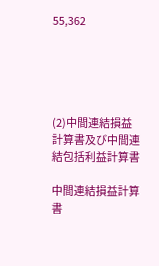55,362





(2)中間連結損益計算書及び中間連結包括利益計算書

中間連結損益計算書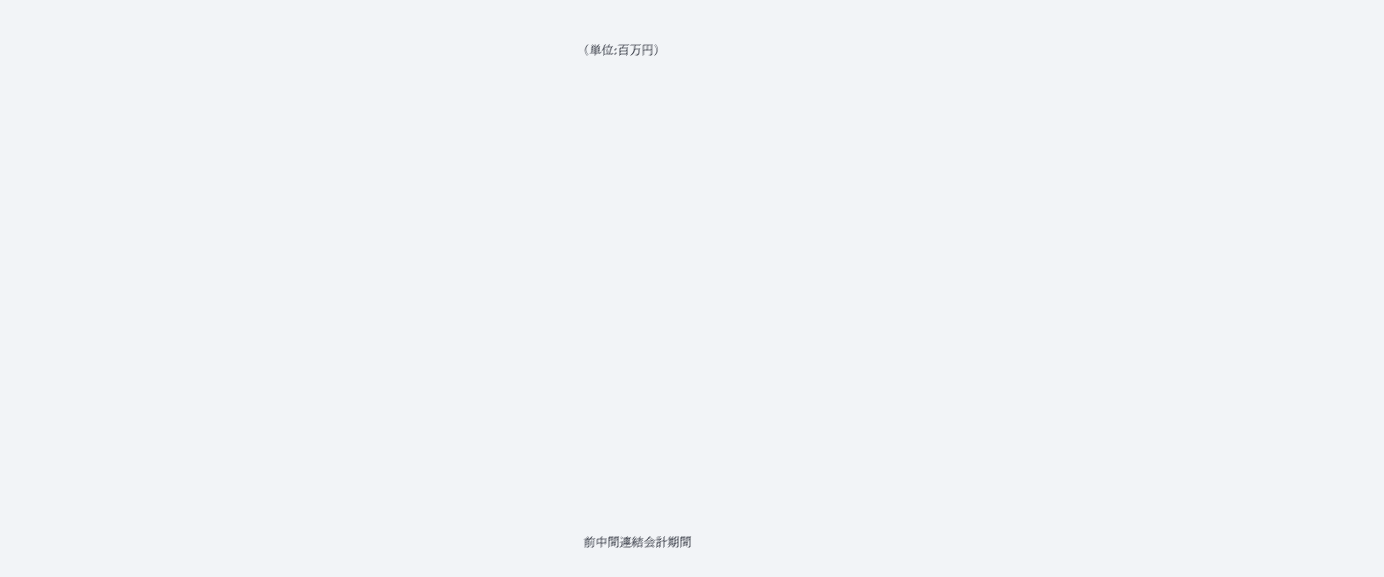(単位:百万円)





















前中間連結会計期間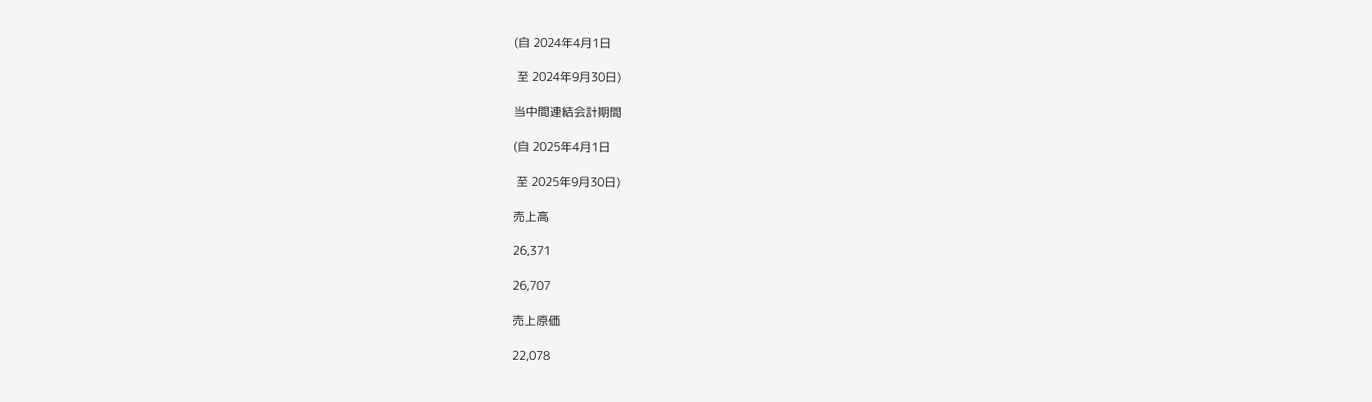(自 2024年4月1日

 至 2024年9月30日)

当中間連結会計期間

(自 2025年4月1日

 至 2025年9月30日)

売上高

26,371

26,707

売上原価

22,078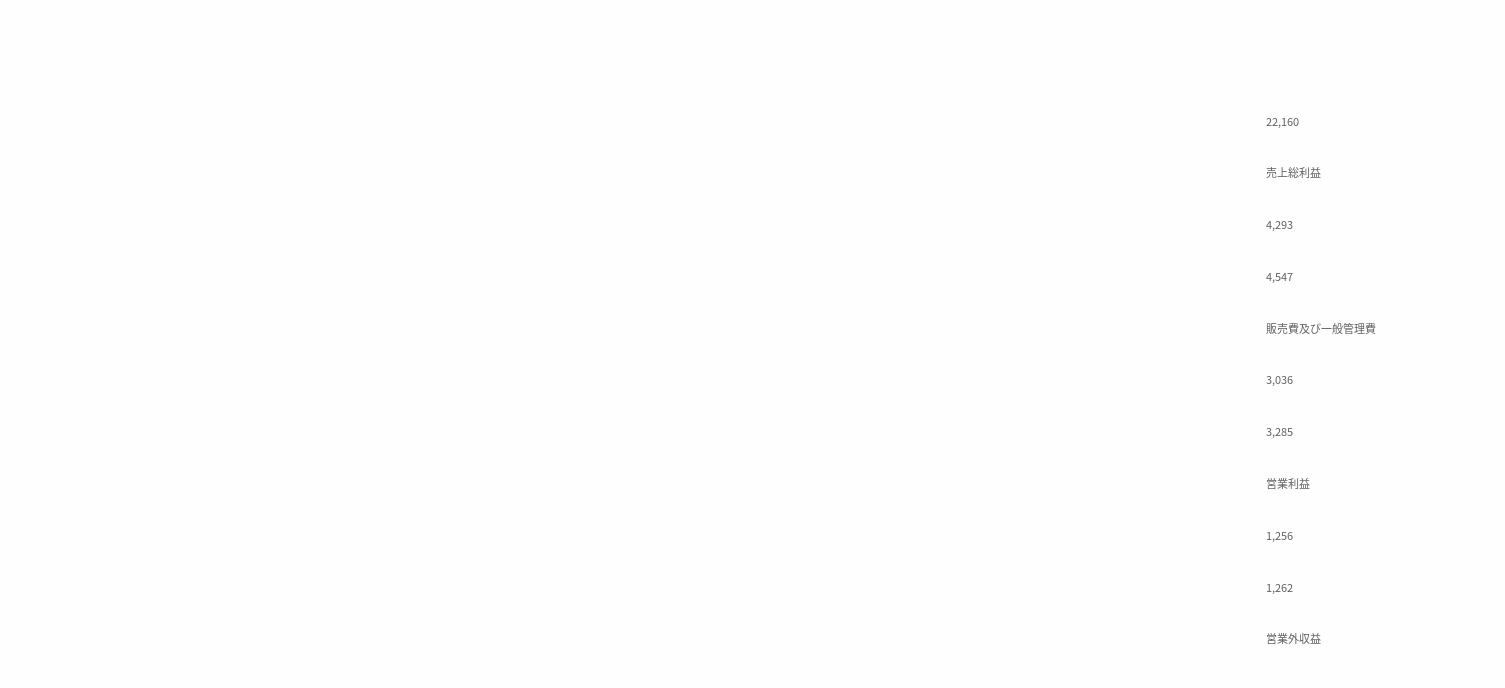22,160

売上総利益

4,293

4,547

販売費及び一般管理費

3,036

3,285

営業利益

1,256

1,262

営業外収益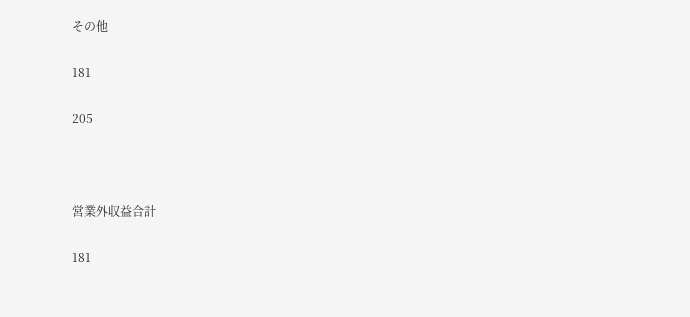その他

181

205



営業外収益合計

181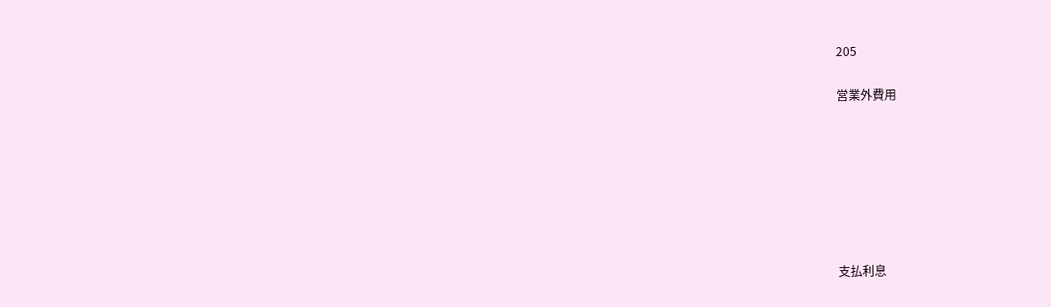205

営業外費用







支払利息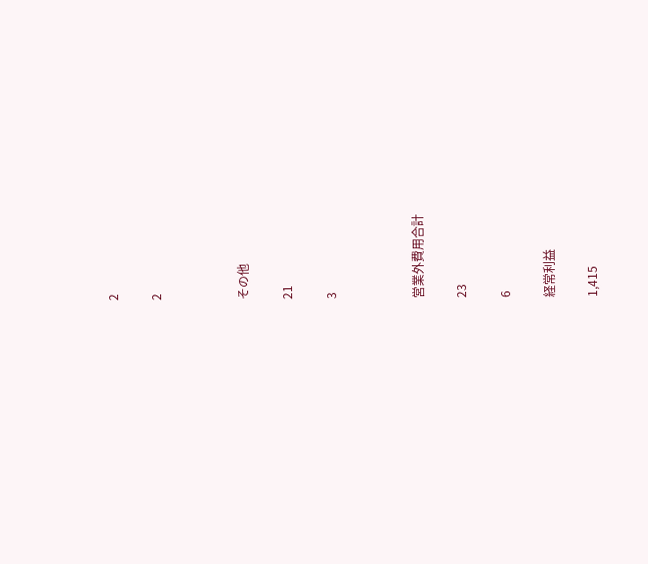2

2



その他

21

3



営業外費用合計

23

6

経常利益

1,415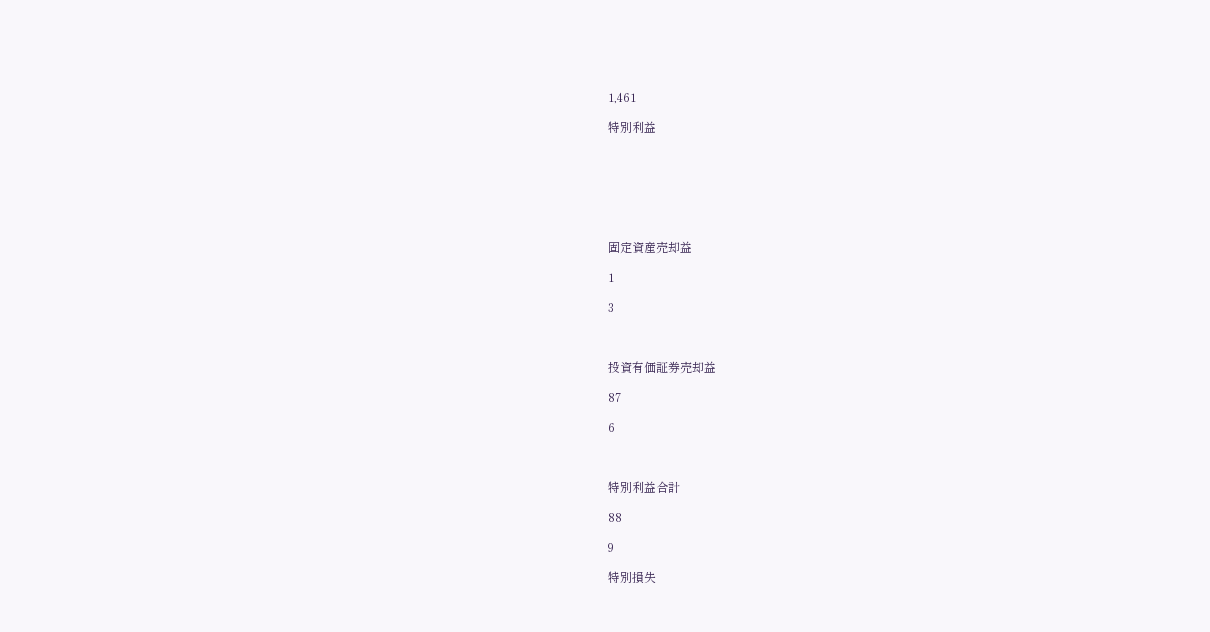1,461

特別利益







固定資産売却益

1

3



投資有価証券売却益

87

6



特別利益合計

88

9

特別損失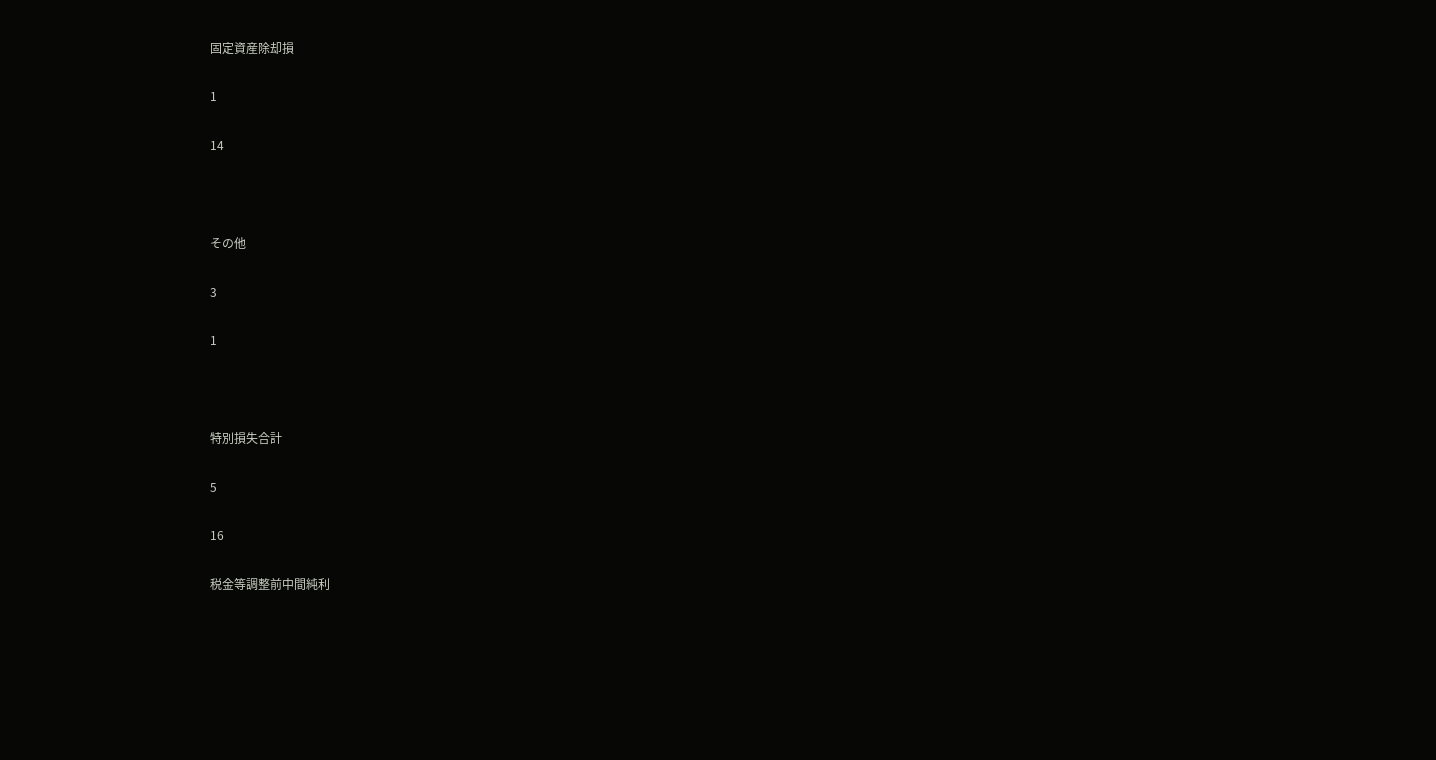固定資産除却損

1

14



その他

3

1



特別損失合計

5

16

税金等調整前中間純利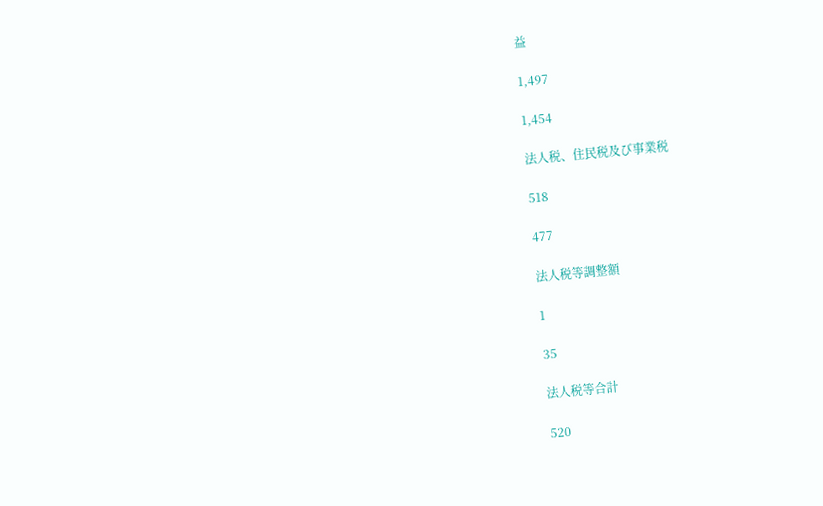益

1,497

1,454

法人税、住民税及び事業税

518

477

法人税等調整額

1

35

法人税等合計

520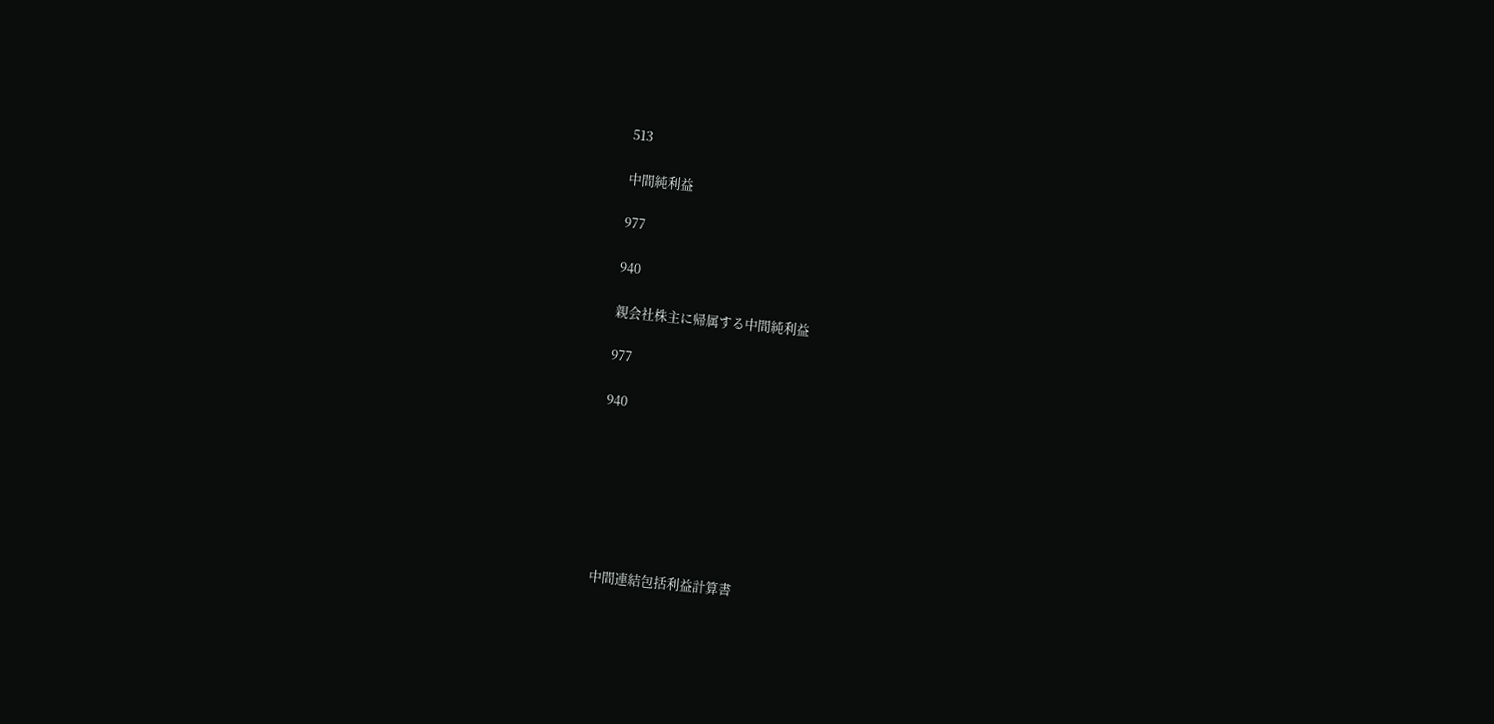513

中間純利益

977

940

親会社株主に帰属する中間純利益

977

940







中間連結包括利益計算書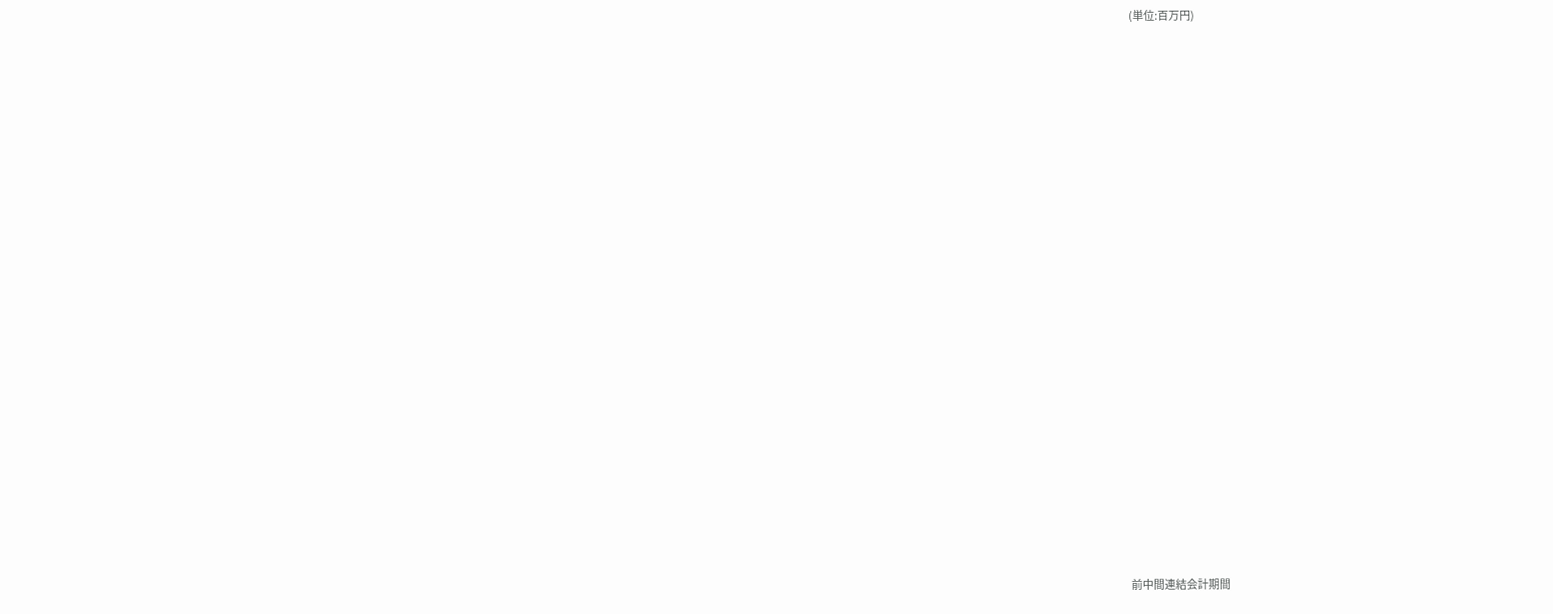(単位:百万円)





















前中間連結会計期間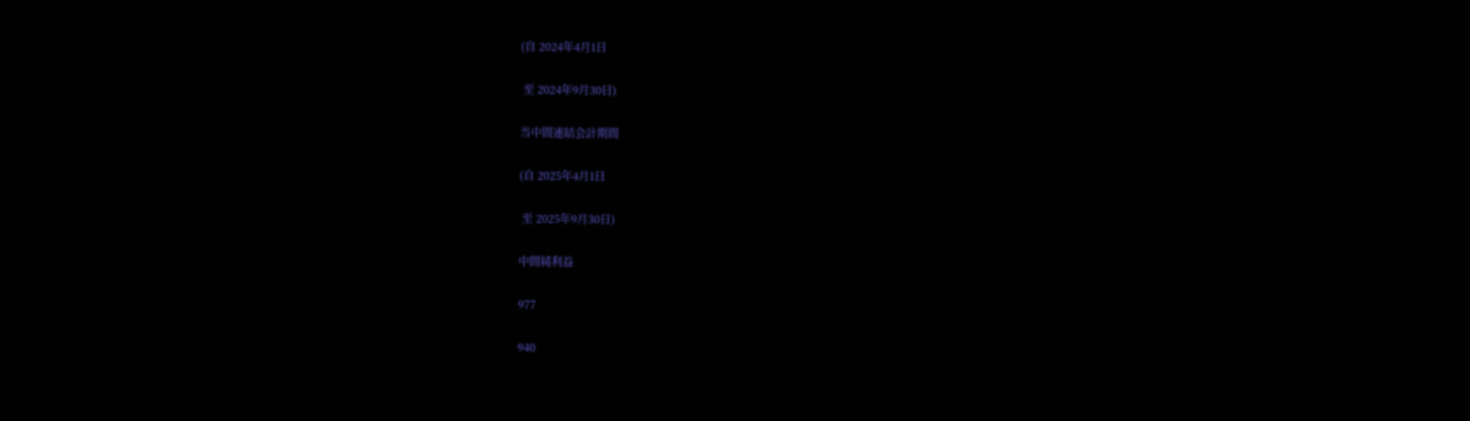(自 2024年4月1日

 至 2024年9月30日)

当中間連結会計期間

(自 2025年4月1日

 至 2025年9月30日)

中間純利益

977

940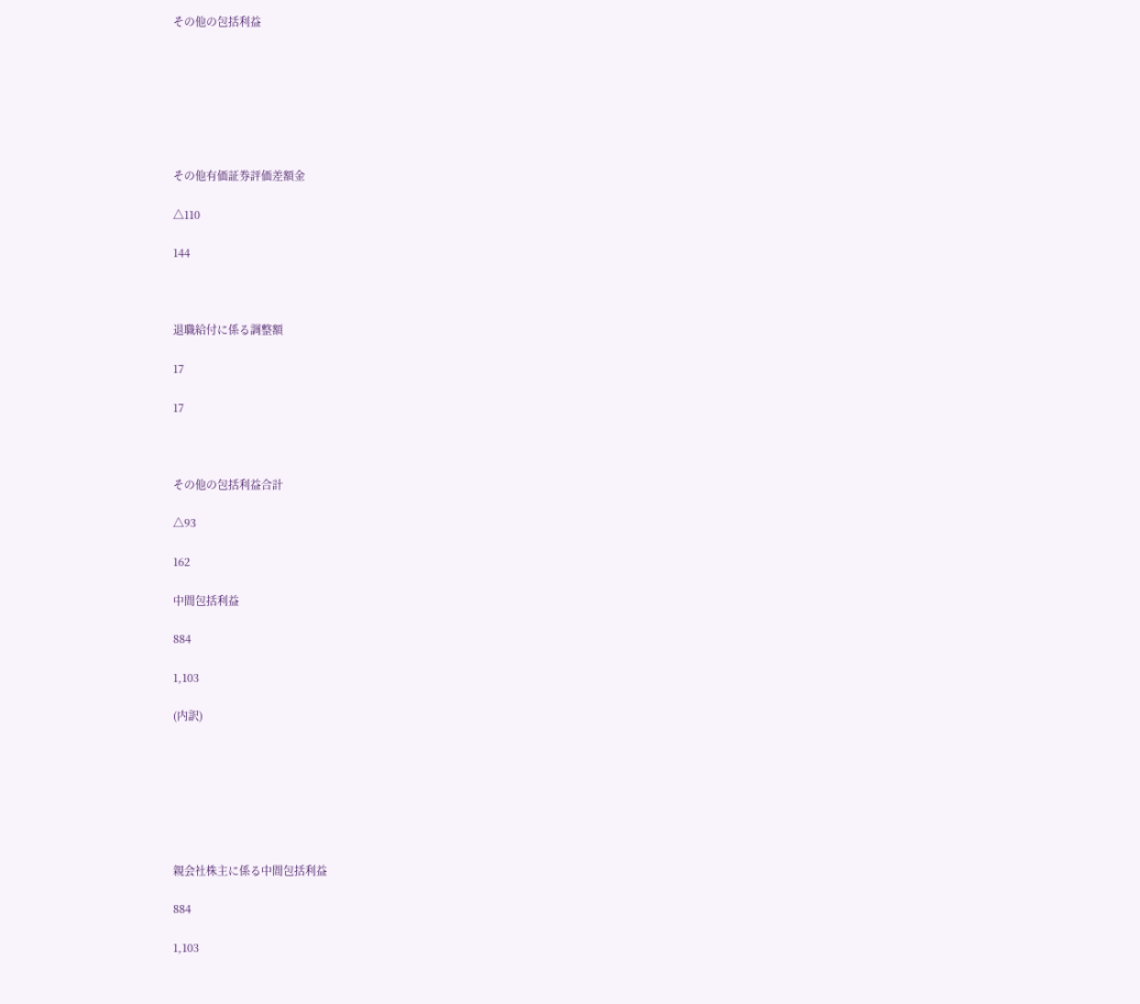その他の包括利益







その他有価証券評価差額金

△110

144



退職給付に係る調整額

17

17



その他の包括利益合計

△93

162

中間包括利益

884

1,103

(内訳)







親会社株主に係る中間包括利益

884

1,103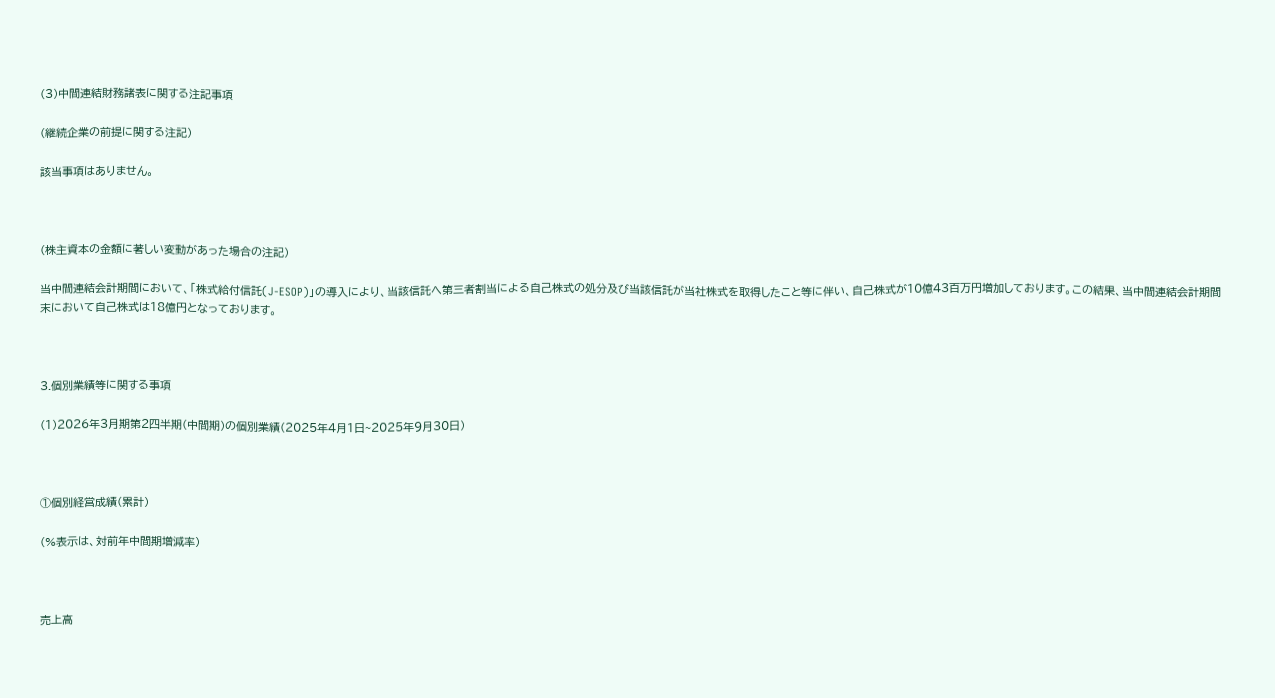(3)中間連結財務諸表に関する注記事項

(継続企業の前提に関する注記)

該当事項はありません。



(株主資本の金額に著しい変動があった場合の注記)

当中間連結会計期間において、「株式給付信託(J-ESOP)」の導入により、当該信託へ第三者割当による自己株式の処分及び当該信託が当社株式を取得したこと等に伴い、自己株式が10億43百万円増加しております。この結果、当中間連結会計期間末において自己株式は18億円となっております。



3.個別業績等に関する事項

(1)2026年3月期第2四半期(中間期)の個別業績(2025年4月1日~2025年9月30日)



①個別経営成績(累計)

(%表示は、対前年中間期増減率)



売上高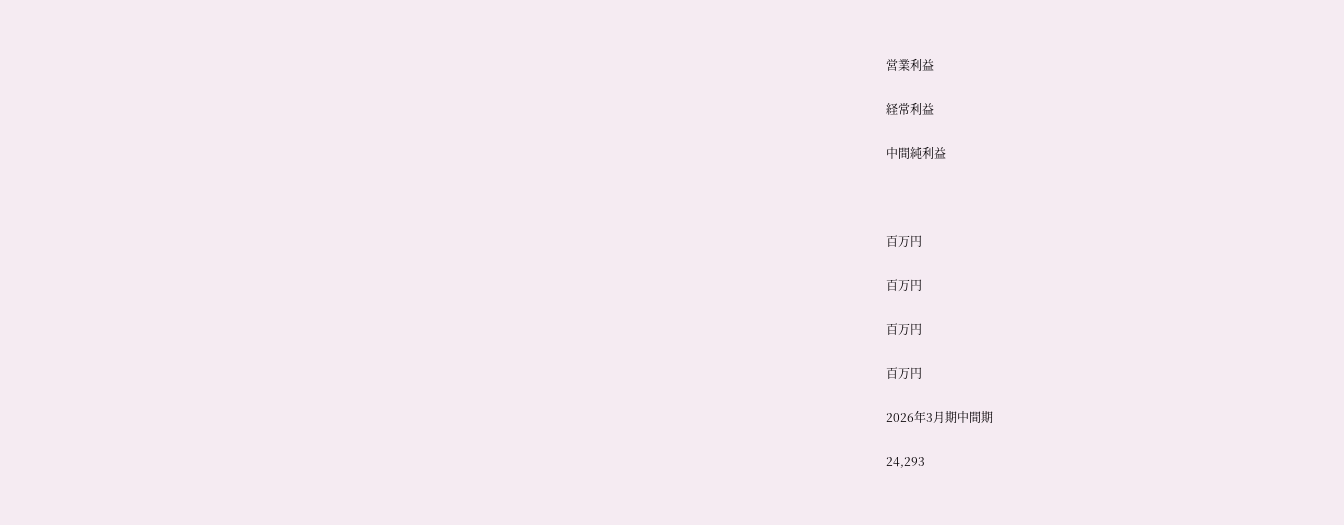営業利益

経常利益

中間純利益



百万円

百万円

百万円

百万円

2026年3月期中間期

24,293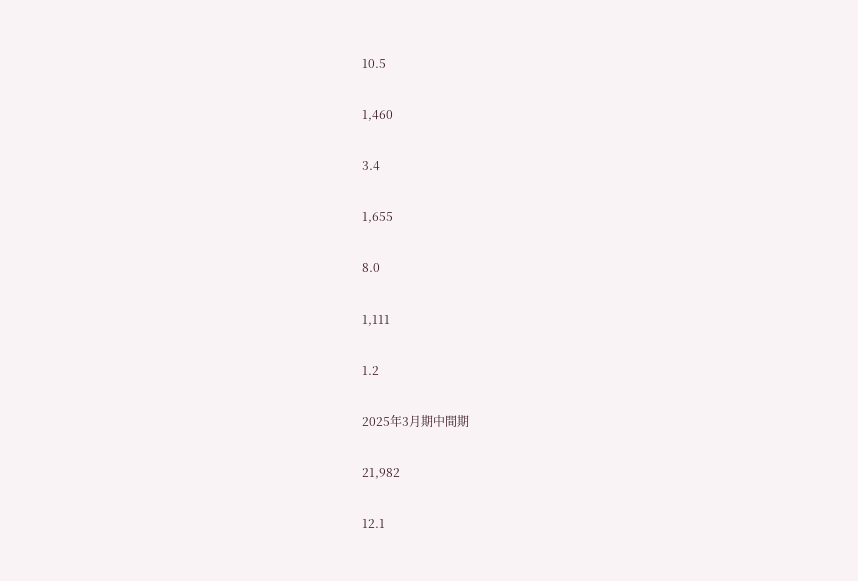10.5

1,460

3.4

1,655

8.0

1,111

1.2

2025年3月期中間期

21,982

12.1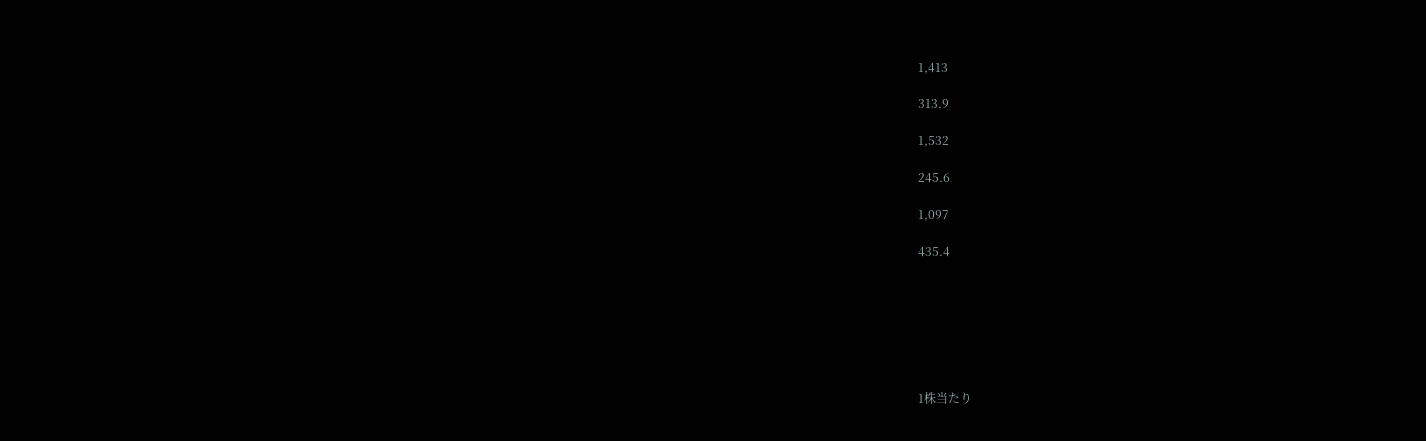1,413

313.9

1,532

245.6

1,097

435.4







1株当たり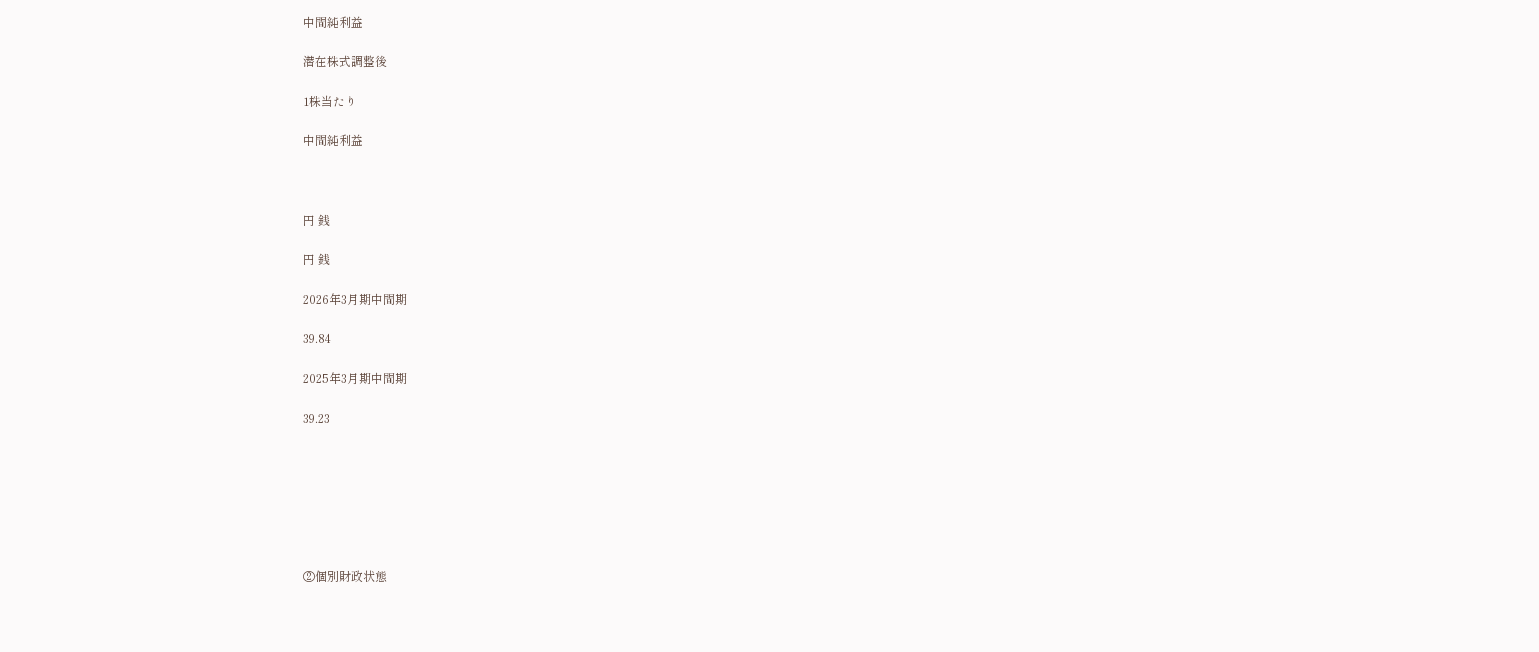中間純利益

潜在株式調整後

1株当たり

中間純利益



円 銭

円 銭

2026年3月期中間期

39.84

2025年3月期中間期

39.23







②個別財政状態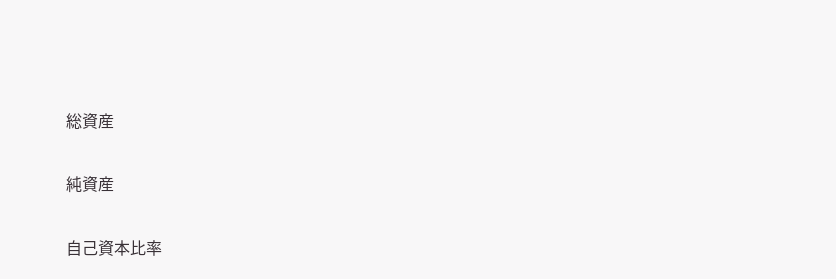総資産

純資産

自己資本比率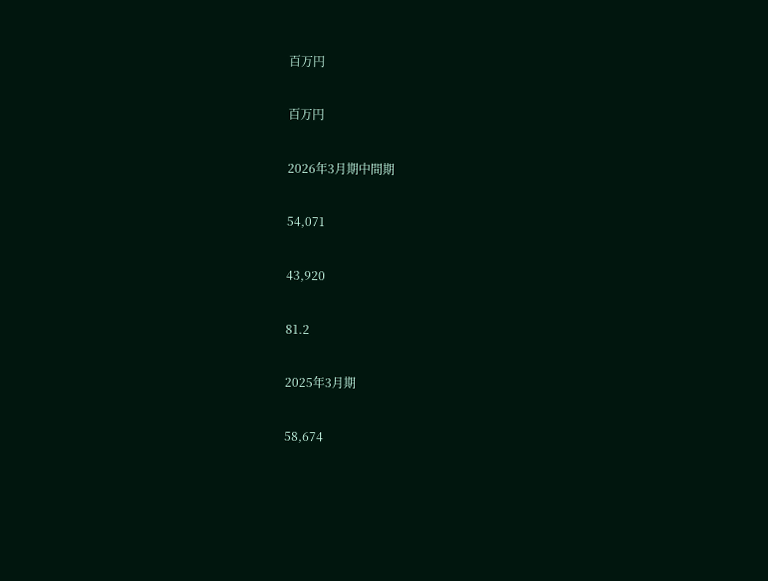百万円

百万円

2026年3月期中間期

54,071

43,920

81.2

2025年3月期

58,674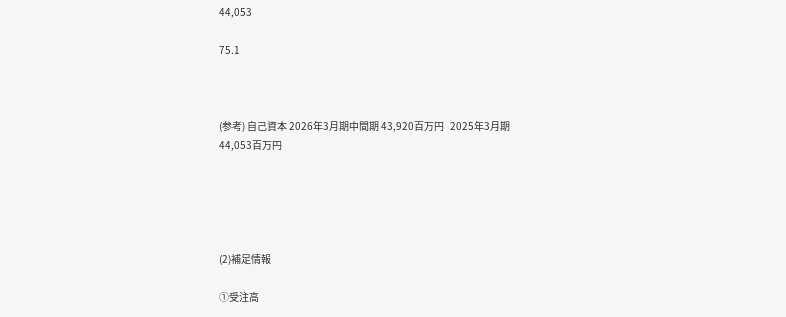44,053

75.1



(参考) 自己資本 2026年3月期中間期 43,920百万円   2025年3月期 44,053百万円





(2)補足情報

①受注高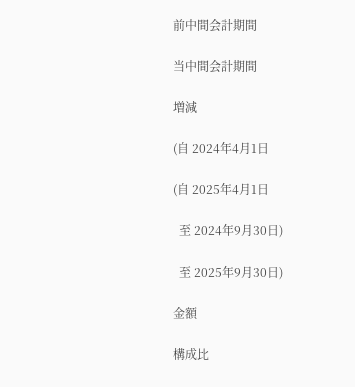前中間会計期間

当中間会計期間

増減

(自 2024年4月1日

(自 2025年4月1日

  至 2024年9月30日)

  至 2025年9月30日)

金額

構成比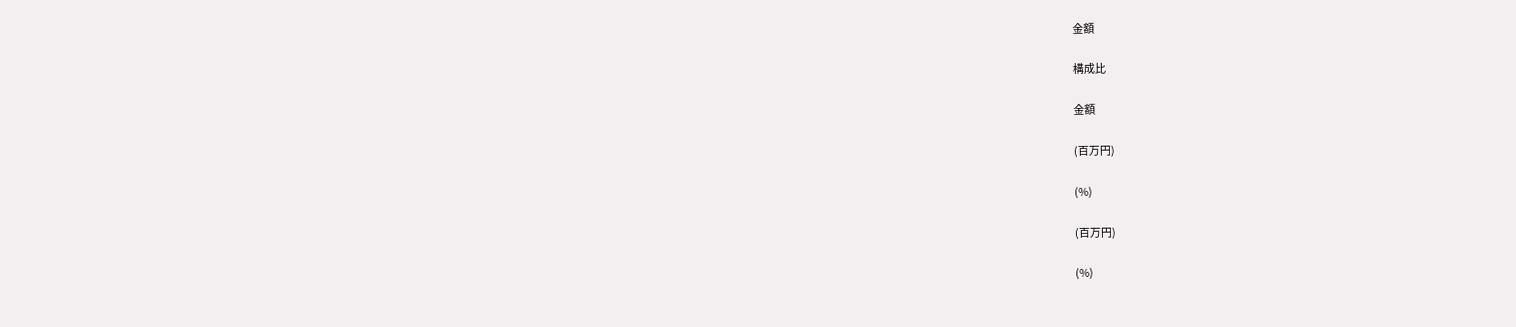金額

構成比

金額

(百万円)

(%)

(百万円)

(%)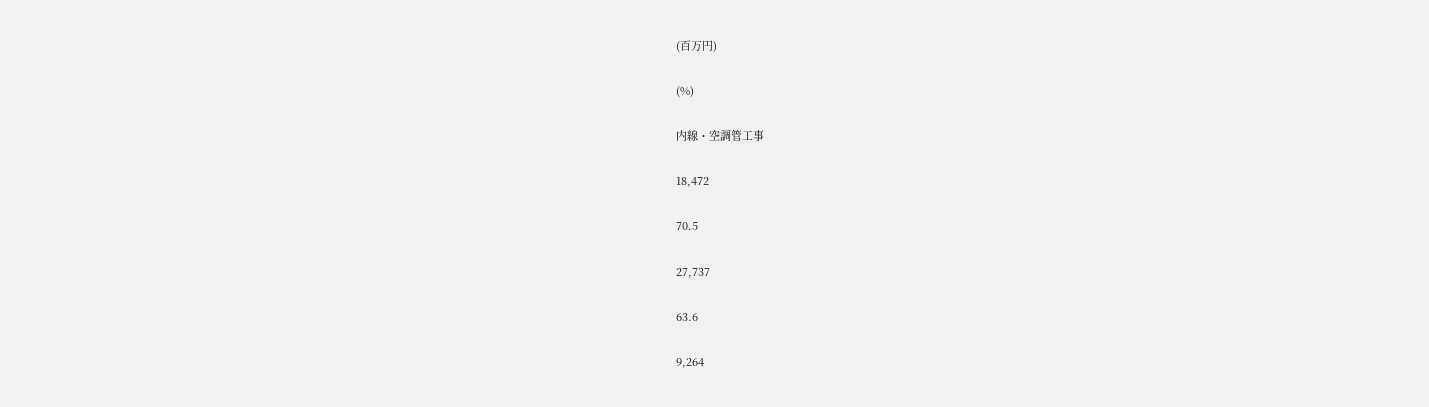(百万円)

(%)

内線・空調管工事

18,472

70.5

27,737

63.6

9,264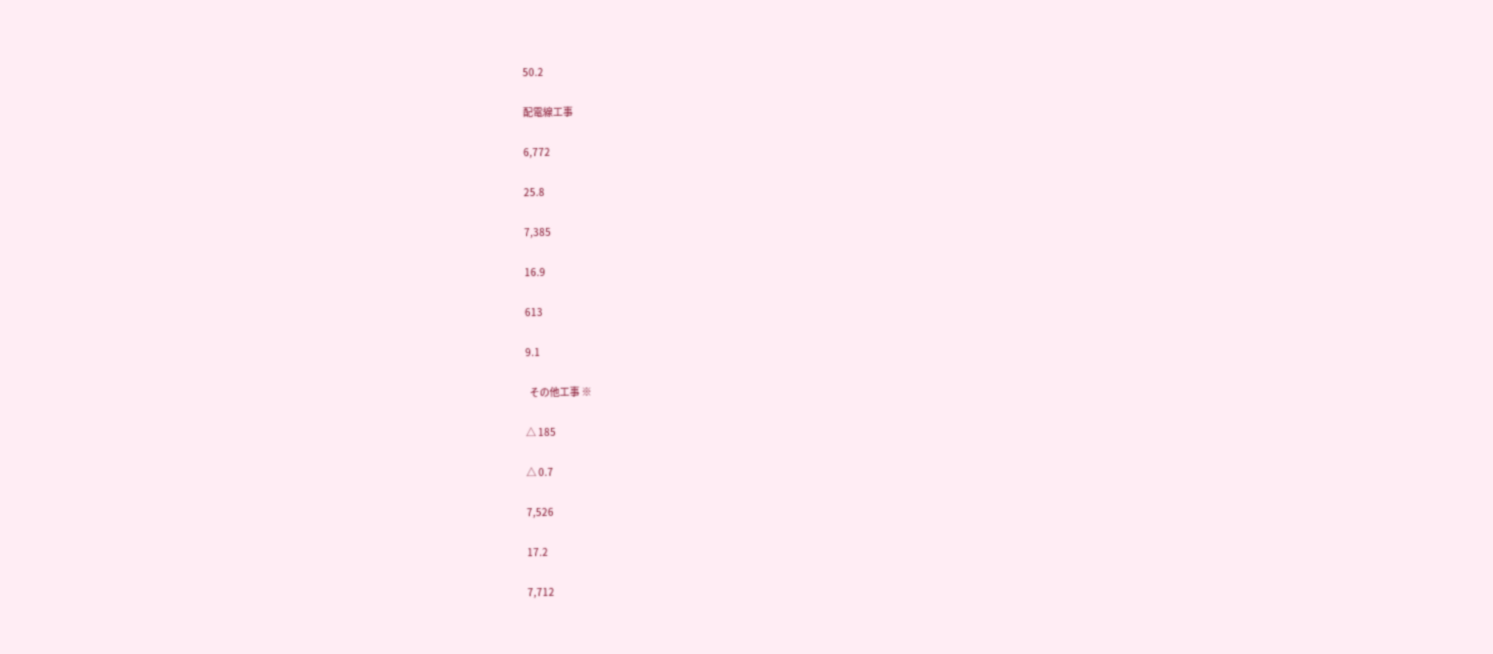50.2

配電線工事

6,772

25.8

7,385

16.9

613

9.1

  その他工事 ※

△ 185

△ 0.7

7,526

17.2

7,712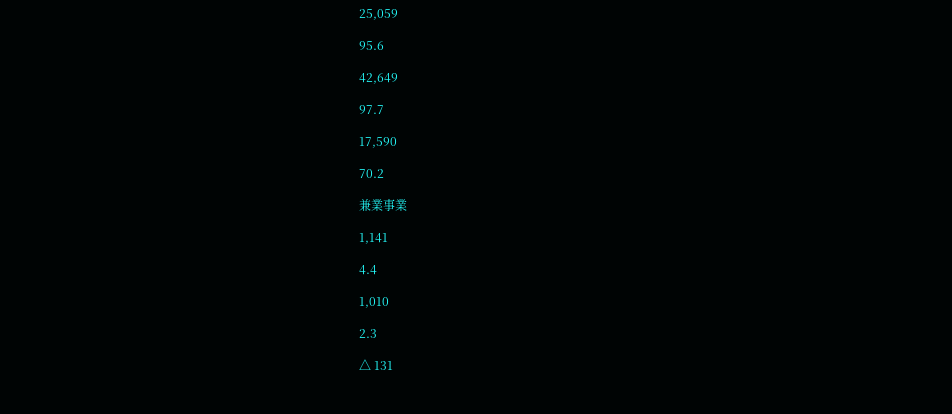25,059

95.6

42,649

97.7

17,590

70.2

兼業事業

1,141

4.4

1,010

2.3

△ 131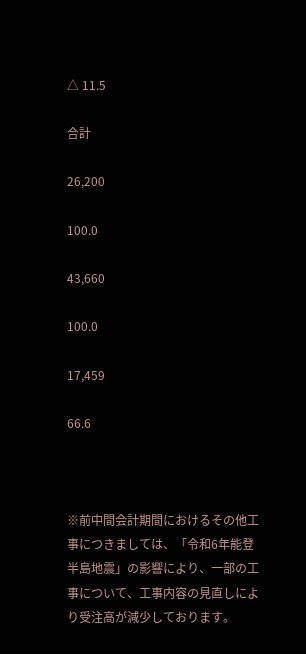△ 11.5

合計

26,200

100.0

43,660

100.0

17,459

66.6



※前中間会計期間におけるその他工事につきましては、「令和6年能登半島地震」の影響により、一部の工事について、工事内容の見直しにより受注高が減少しております。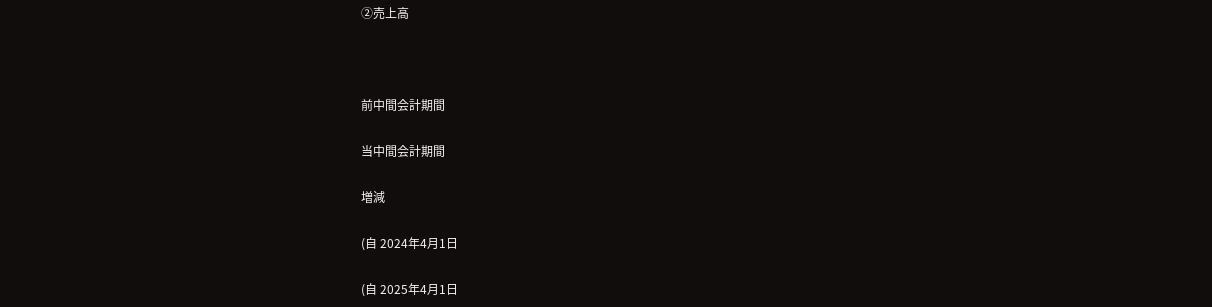②売上高



前中間会計期間

当中間会計期間

増減

(自 2024年4月1日

(自 2025年4月1日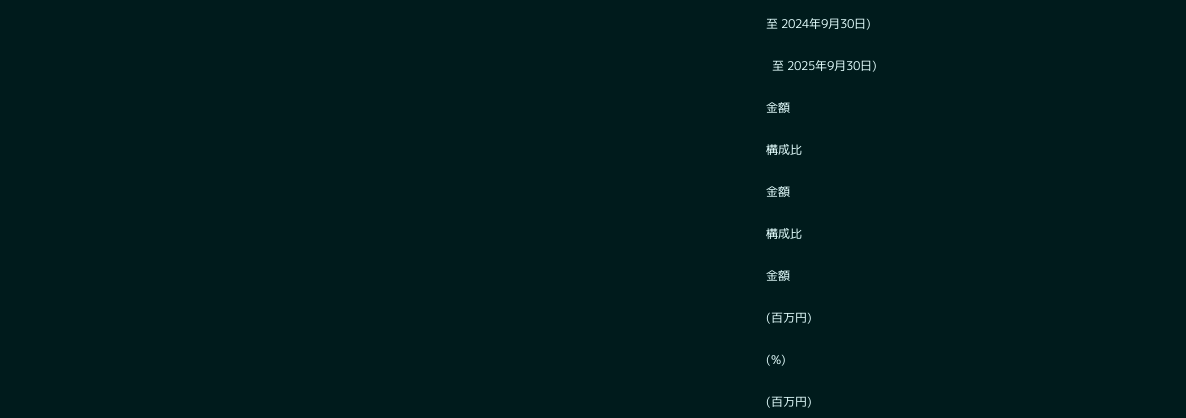至 2024年9月30日)

  至 2025年9月30日)

金額

構成比

金額

構成比

金額

(百万円)

(%)

(百万円)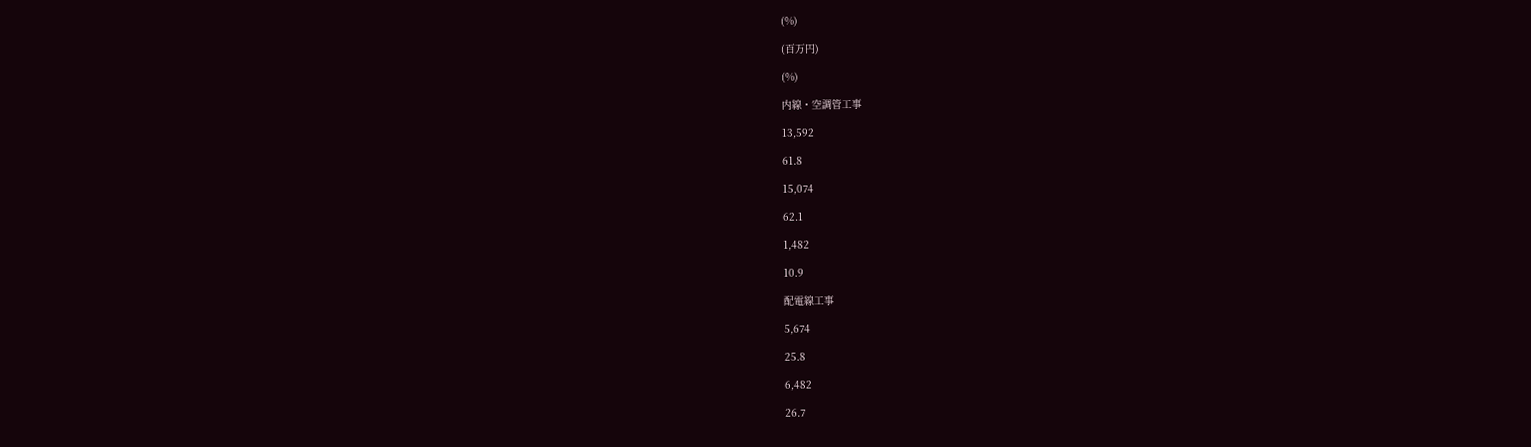(%)

(百万円)

(%)

内線・空調管工事

13,592

61.8

15,074

62.1

1,482

10.9

配電線工事

5,674

25.8

6,482

26.7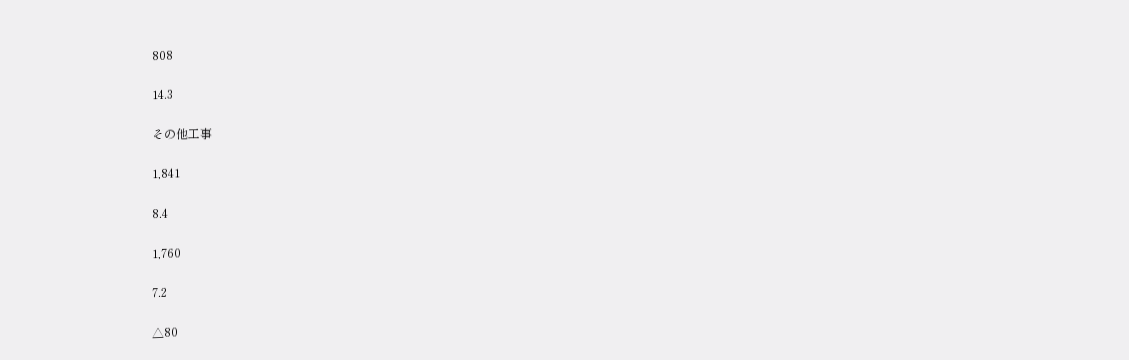808

14.3

その他工事

1,841

8.4

1,760

7.2

△80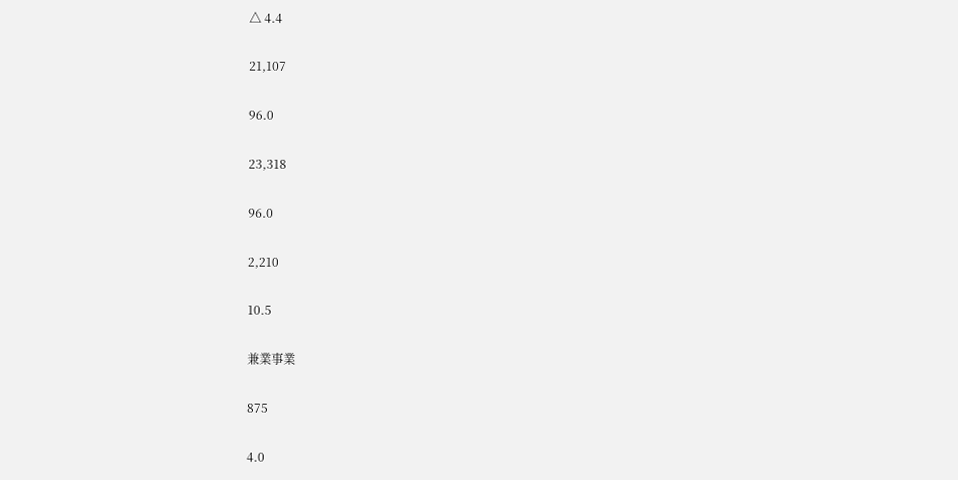△ 4.4

21,107

96.0

23,318

96.0

2,210

10.5

兼業事業

875

4.0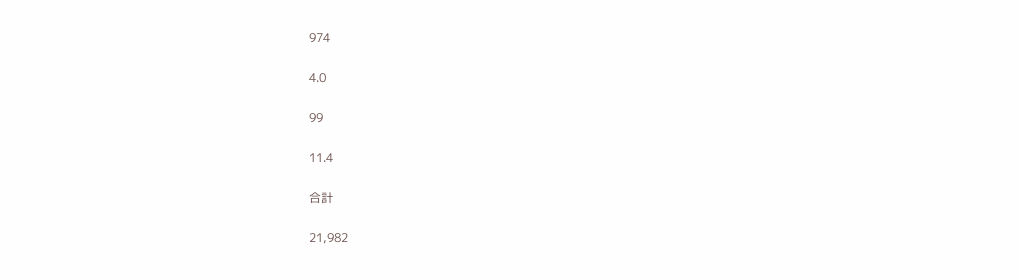974

4.0

99

11.4

合計

21,982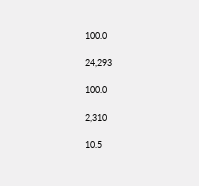100.0

24,293

100.0

2,310

10.5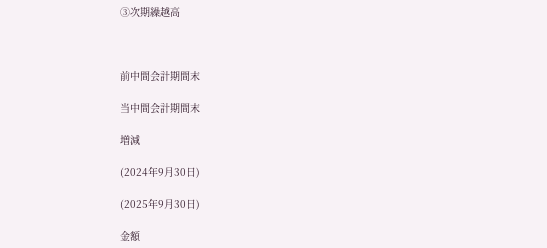③次期繰越高



前中間会計期間末

当中間会計期間末

増減

(2024年9月30日)

(2025年9月30日)

金額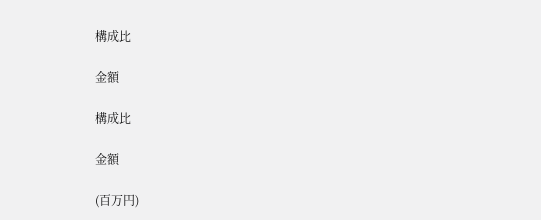構成比

金額

構成比

金額

(百万円)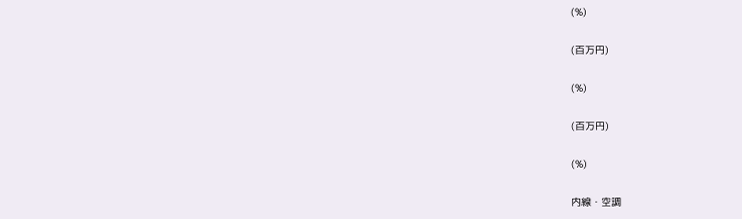(%)

(百万円)

(%)

(百万円)

(%)

内線・空調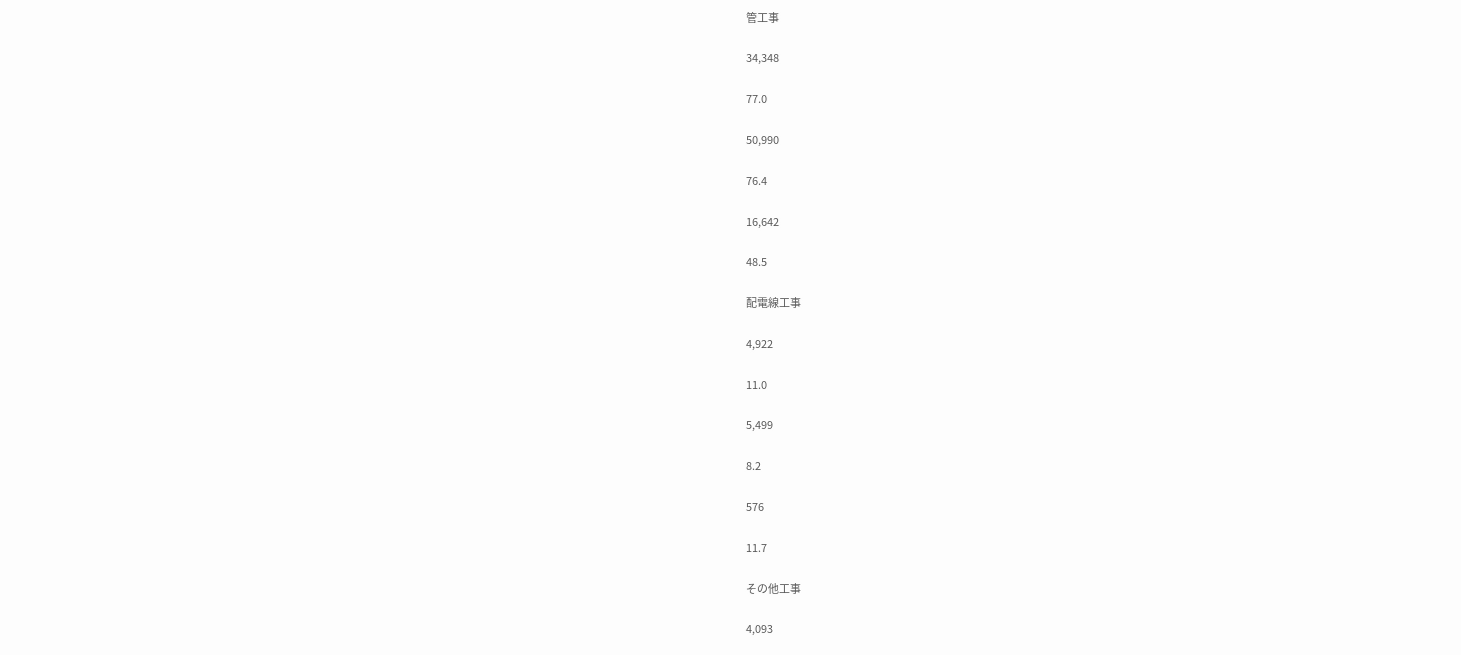管工事

34,348

77.0

50,990

76.4

16,642

48.5

配電線工事

4,922

11.0

5,499

8.2

576

11.7

その他工事

4,093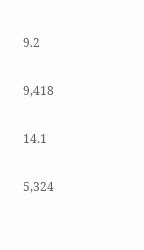9.2

9,418

14.1

5,324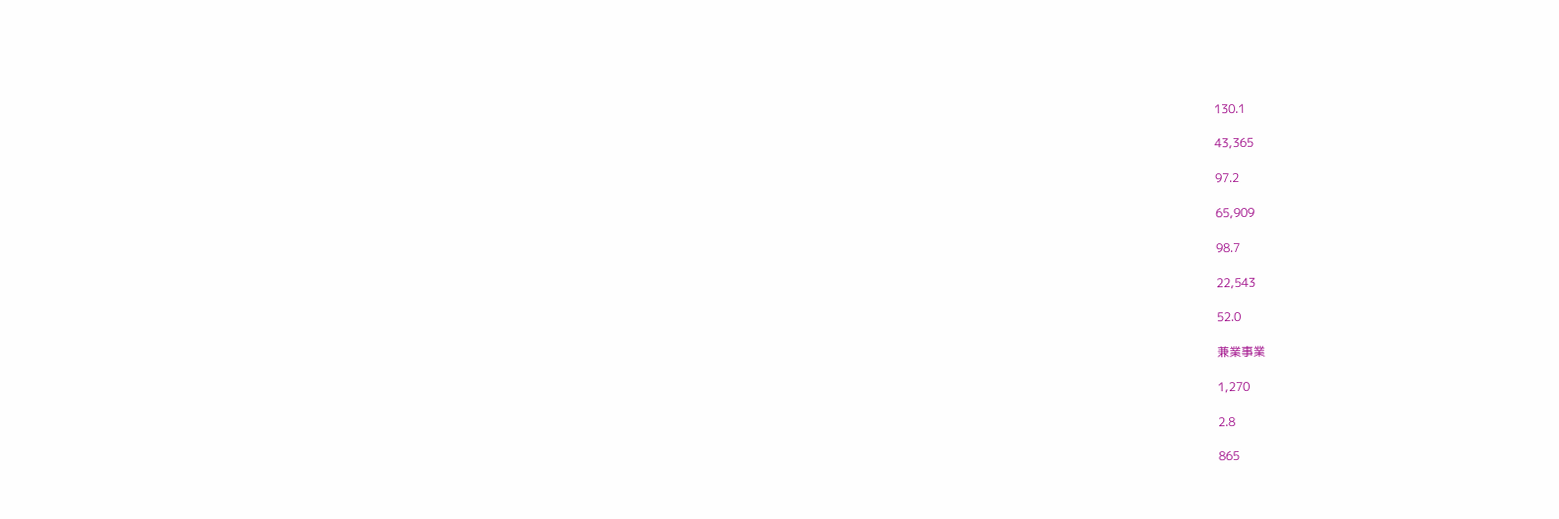130.1

43,365

97.2

65,909

98.7

22,543

52.0

兼業事業

1,270

2.8

865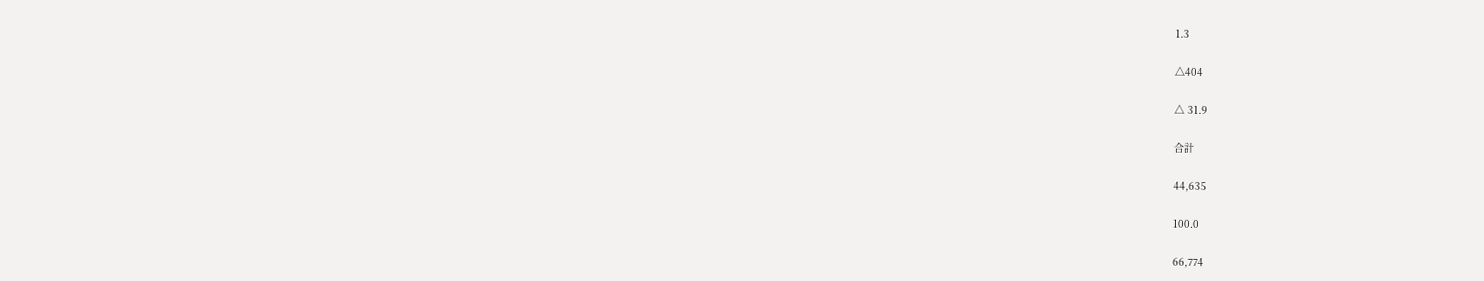1.3

△404

△ 31.9

合計

44,635

100.0

66,774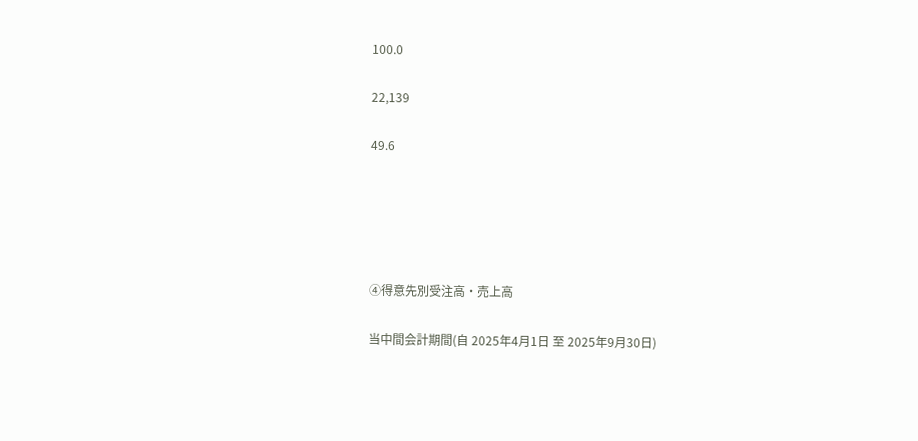100.0

22,139

49.6





④得意先別受注高・売上高

当中間会計期間(自 2025年4月1日 至 2025年9月30日)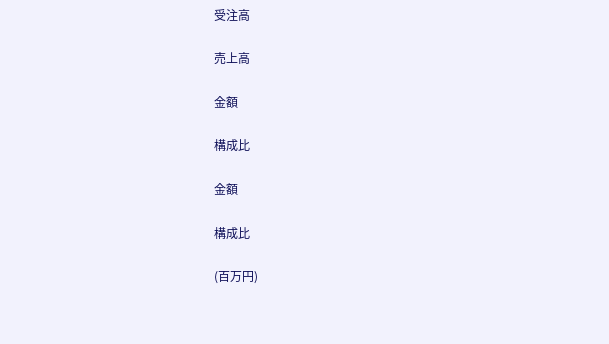受注高

売上高

金額

構成比

金額

構成比

(百万円)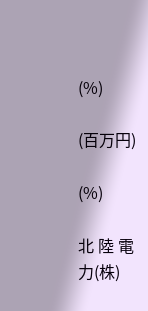(%)

(百万円)

(%)

北 陸 電 力(株)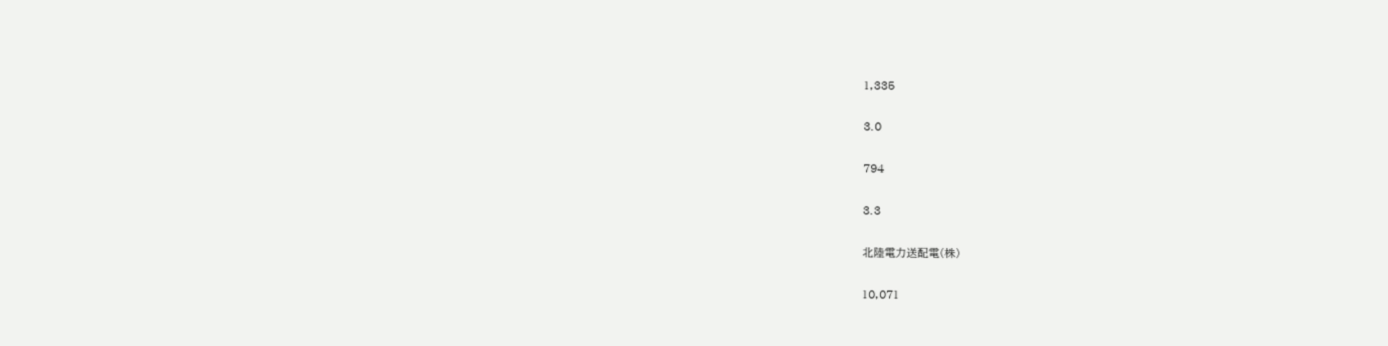1,335

3.0

794

3.3

北陸電力送配電(株)

10,071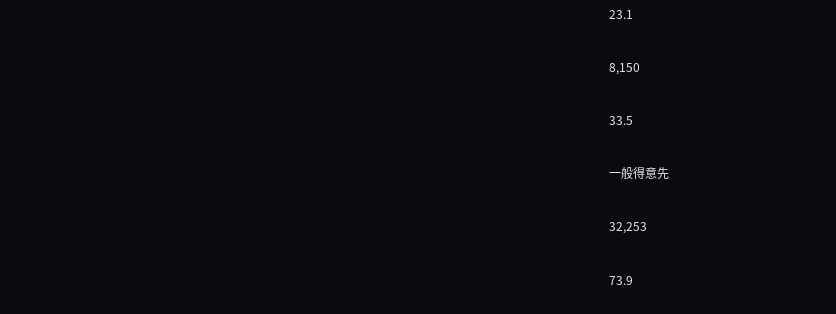23.1

8,150

33.5

一般得意先

32,253

73.9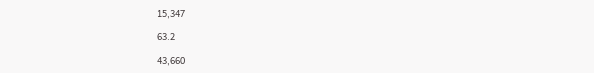15,347

63.2

43,660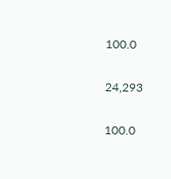100.0

24,293

100.0